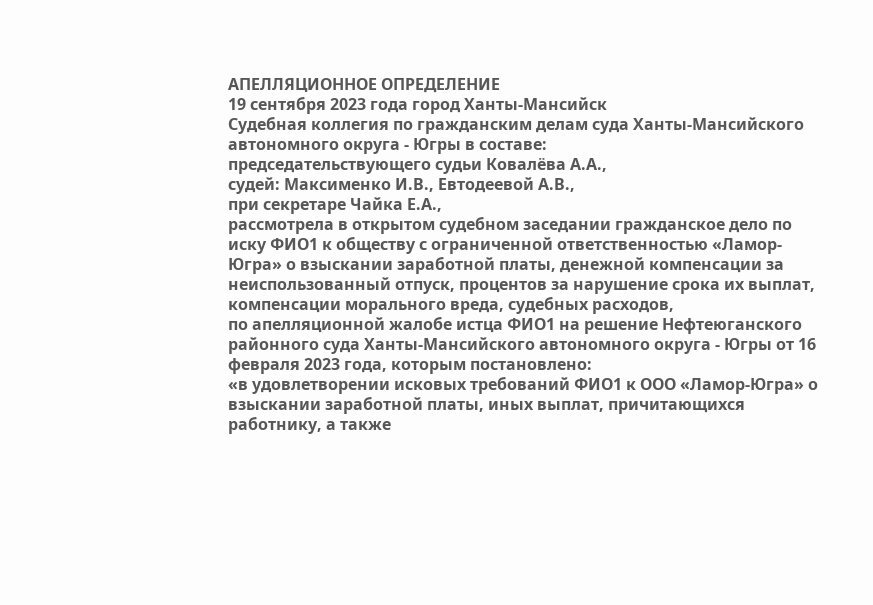АПЕЛЛЯЦИОННОЕ ОПРЕДЕЛЕНИЕ
19 сентября 2023 года город Ханты-Мансийск
Судебная коллегия по гражданским делам суда Ханты-Мансийского автономного округа - Югры в составе:
председательствующего судьи Ковалёва А.А.,
судей: Максименко И.В., Евтодеевой А.В.,
при секретаре Чайка Е.А.,
рассмотрела в открытом судебном заседании гражданское дело по иску ФИО1 к обществу с ограниченной ответственностью «Ламор-Югра» о взыскании заработной платы, денежной компенсации за неиспользованный отпуск, процентов за нарушение срока их выплат, компенсации морального вреда, судебных расходов,
по апелляционной жалобе истца ФИО1 на решение Нефтеюганского районного суда Ханты-Мансийского автономного округа - Югры от 16 февраля 2023 года, которым постановлено:
«в удовлетворении исковых требований ФИО1 к ООО «Ламор-Югра» о взыскании заработной платы, иных выплат, причитающихся работнику, а также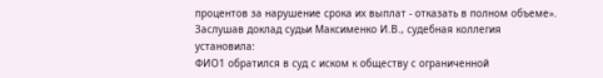процентов за нарушение срока их выплат - отказать в полном объеме».
Заслушав доклад судьи Максименко И.В., судебная коллегия
установила:
ФИО1 обратился в суд с иском к обществу с ограниченной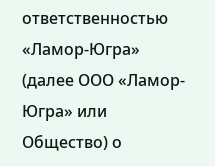ответственностью «Ламор-Югра» (далее ООО «Ламор-Югра» или Общество) о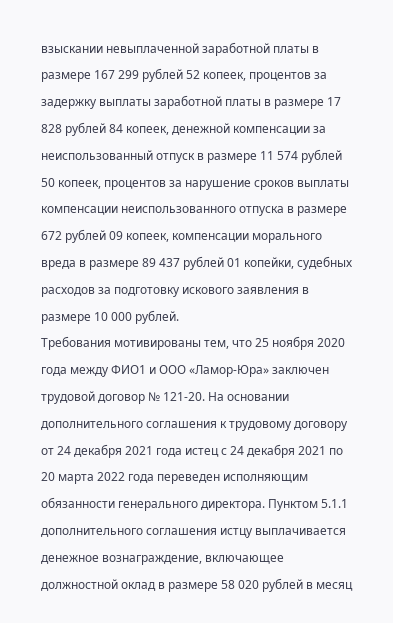взыскании невыплаченной заработной платы в размере 167 299 рублей 52 копеек, процентов за задержку выплаты заработной платы в размере 17 828 рублей 84 копеек, денежной компенсации за неиспользованный отпуск в размере 11 574 рублей 50 копеек, процентов за нарушение сроков выплаты компенсации неиспользованного отпуска в размере 672 рублей 09 копеек, компенсации морального вреда в размере 89 437 рублей 01 копейки, судебных расходов за подготовку искового заявления в размере 10 000 рублей.
Требования мотивированы тем, что 25 ноября 2020 года между ФИО1 и ООО «Ламор-Юра» заключен трудовой договор № 121-20. На основании дополнительного соглашения к трудовому договору от 24 декабря 2021 года истец с 24 декабря 2021 по 20 марта 2022 года переведен исполняющим обязанности генерального директора. Пунктом 5.1.1 дополнительного соглашения истцу выплачивается денежное вознаграждение, включающее должностной оклад в размере 58 020 рублей в месяц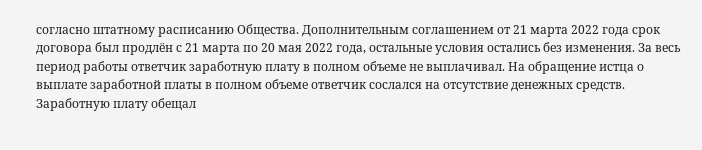согласно штатному расписанию Общества. Дополнительным соглашением от 21 марта 2022 года срок договора был продлён с 21 марта по 20 мая 2022 года, остальные условия остались без изменения. За весь период работы ответчик заработную плату в полном объеме не выплачивал. На обращение истца о выплате заработной платы в полном объеме ответчик сослался на отсутствие денежных средств. Заработную плату обещал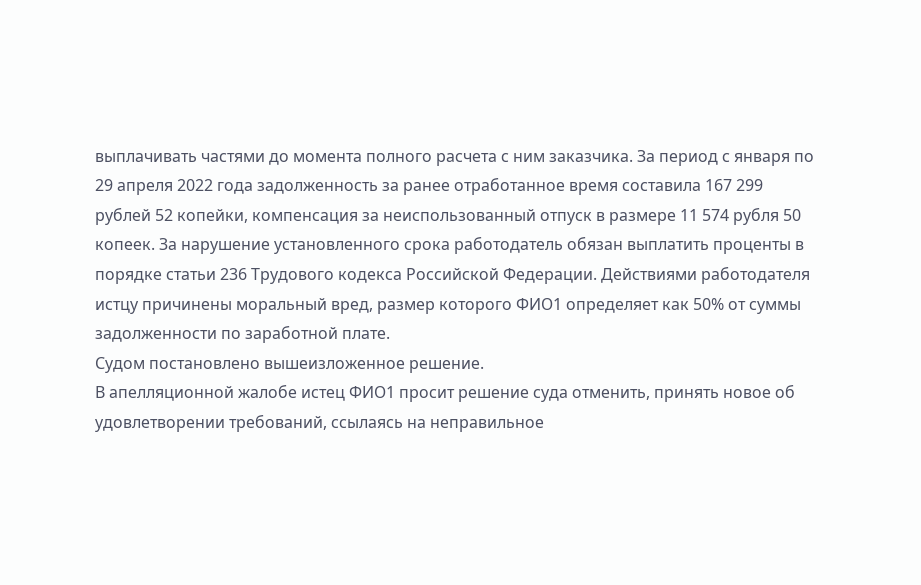выплачивать частями до момента полного расчета с ним заказчика. За период с января по 29 апреля 2022 года задолженность за ранее отработанное время составила 167 299 рублей 52 копейки, компенсация за неиспользованный отпуск в размере 11 574 рубля 50 копеек. За нарушение установленного срока работодатель обязан выплатить проценты в порядке статьи 236 Трудового кодекса Российской Федерации. Действиями работодателя истцу причинены моральный вред, размер которого ФИО1 определяет как 50% от суммы задолженности по заработной плате.
Судом постановлено вышеизложенное решение.
В апелляционной жалобе истец ФИО1 просит решение суда отменить, принять новое об удовлетворении требований, ссылаясь на неправильное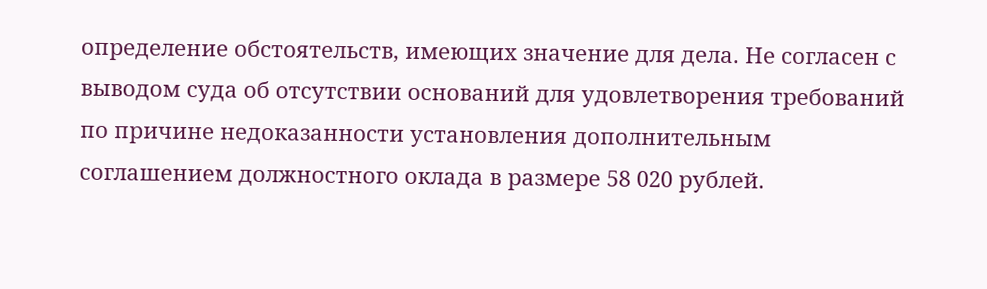определение обстоятельств, имеющих значение для дела. Не согласен с выводом суда об отсутствии оснований для удовлетворения требований по причине недоказанности установления дополнительным соглашением должностного оклада в размере 58 020 рублей.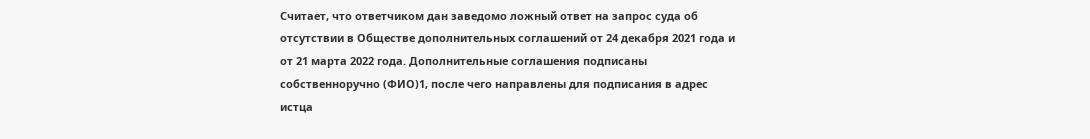Считает, что ответчиком дан заведомо ложный ответ на запрос суда об отсутствии в Обществе дополнительных соглашений от 24 декабря 2021 года и от 21 марта 2022 года. Дополнительные соглашения подписаны собственноручно (ФИО)1, после чего направлены для подписания в адрес истца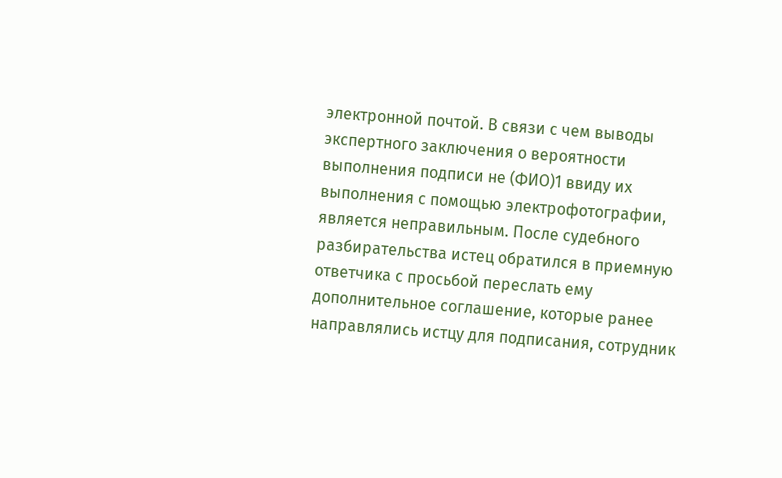электронной почтой. В связи с чем выводы экспертного заключения о вероятности выполнения подписи не (ФИО)1 ввиду их выполнения с помощью электрофотографии, является неправильным. После судебного разбирательства истец обратился в приемную ответчика с просьбой переслать ему дополнительное соглашение, которые ранее направлялись истцу для подписания, сотрудник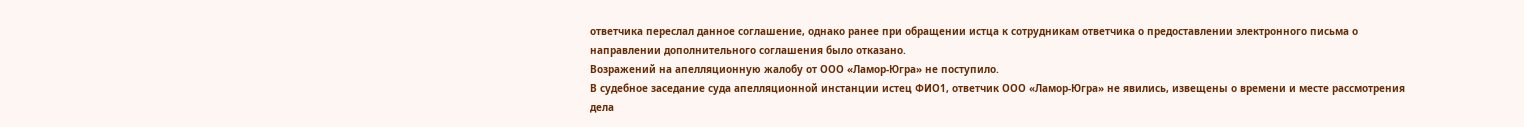ответчика переслал данное соглашение, однако ранее при обращении истца к сотрудникам ответчика о предоставлении электронного письма о направлении дополнительного соглашения было отказано.
Возражений на апелляционную жалобу от ООО «Ламор-Югра» не поступило.
В судебное заседание суда апелляционной инстанции истец ФИО1, ответчик ООО «Ламор-Югра» не явились, извещены о времени и месте рассмотрения дела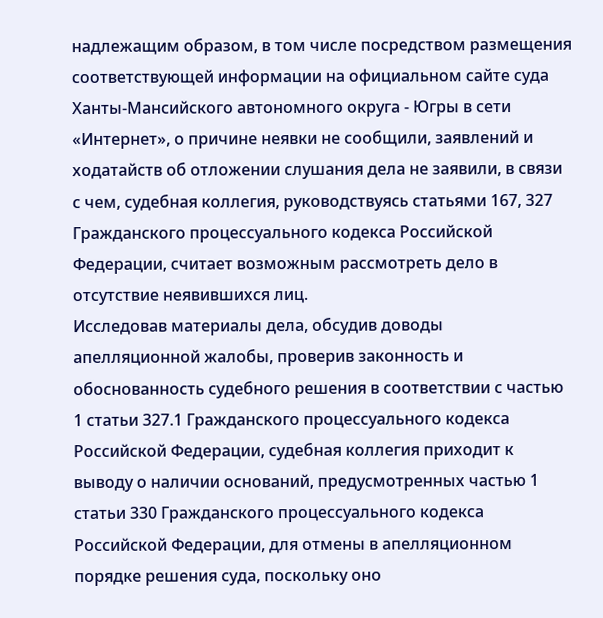надлежащим образом, в том числе посредством размещения соответствующей информации на официальном сайте суда Ханты-Мансийского автономного округа - Югры в сети «Интернет», о причине неявки не сообщили, заявлений и ходатайств об отложении слушания дела не заявили, в связи с чем, судебная коллегия, руководствуясь статьями 167, 327 Гражданского процессуального кодекса Российской Федерации, считает возможным рассмотреть дело в отсутствие неявившихся лиц.
Исследовав материалы дела, обсудив доводы апелляционной жалобы, проверив законность и обоснованность судебного решения в соответствии с частью 1 статьи 327.1 Гражданского процессуального кодекса Российской Федерации, судебная коллегия приходит к выводу о наличии оснований, предусмотренных частью 1 статьи 330 Гражданского процессуального кодекса Российской Федерации, для отмены в апелляционном порядке решения суда, поскольку оно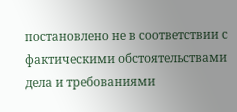постановлено не в соответствии с фактическими обстоятельствами дела и требованиями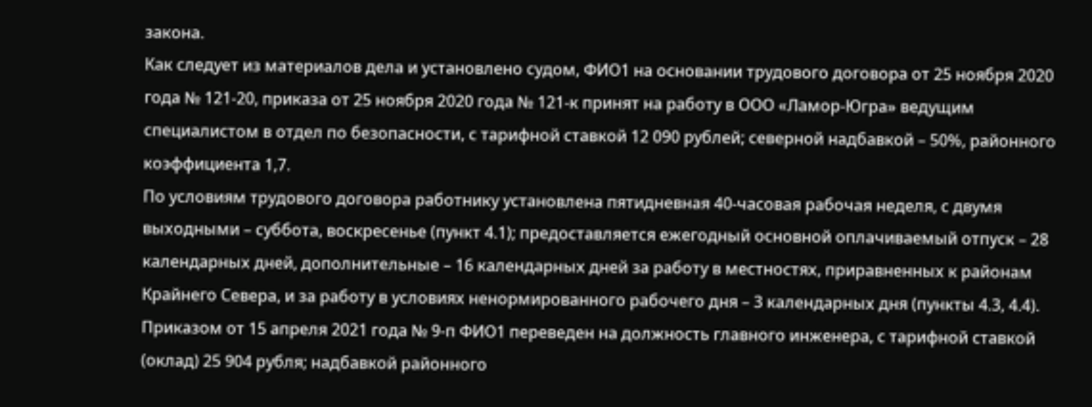закона.
Как следует из материалов дела и установлено судом, ФИО1 на основании трудового договора от 25 ноября 2020 года № 121-20, приказа от 25 ноября 2020 года № 121-к принят на работу в ООО «Ламор-Югра» ведущим специалистом в отдел по безопасности, с тарифной ставкой 12 090 рублей; северной надбавкой – 50%, районного коэффициента 1,7.
По условиям трудового договора работнику установлена пятидневная 40-часовая рабочая неделя, с двумя выходными – суббота, воскресенье (пункт 4.1); предоставляется ежегодный основной оплачиваемый отпуск – 28 календарных дней, дополнительные – 16 календарных дней за работу в местностях, приравненных к районам Крайнего Севера, и за работу в условиях ненормированного рабочего дня – 3 календарных дня (пункты 4.3, 4.4).
Приказом от 15 апреля 2021 года № 9-п ФИО1 переведен на должность главного инженера, с тарифной ставкой (оклад) 25 904 рубля; надбавкой районного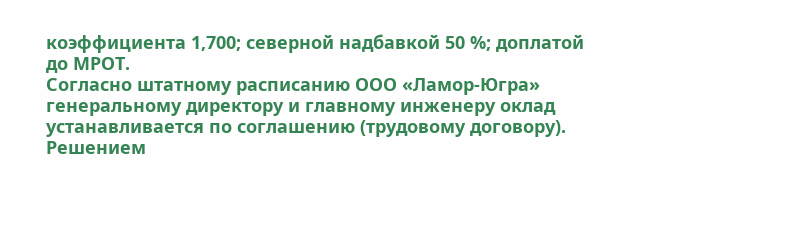коэффициента 1,700; северной надбавкой 50 %; доплатой до МРОТ.
Согласно штатному расписанию ООО «Ламор-Югра» генеральному директору и главному инженеру оклад устанавливается по соглашению (трудовому договору).
Решением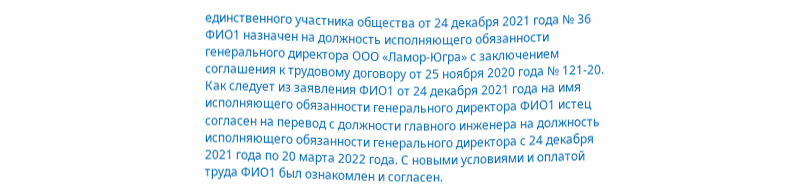единственного участника общества от 24 декабря 2021 года № 36 ФИО1 назначен на должность исполняющего обязанности генерального директора ООО «Ламор-Югра» с заключением соглашения к трудовому договору от 25 ноября 2020 года № 121-20.
Как следует из заявления ФИО1 от 24 декабря 2021 года на имя исполняющего обязанности генерального директора ФИО1 истец согласен на перевод с должности главного инженера на должность исполняющего обязанности генерального директора с 24 декабря 2021 года по 20 марта 2022 года. С новыми условиями и оплатой труда ФИО1 был ознакомлен и согласен.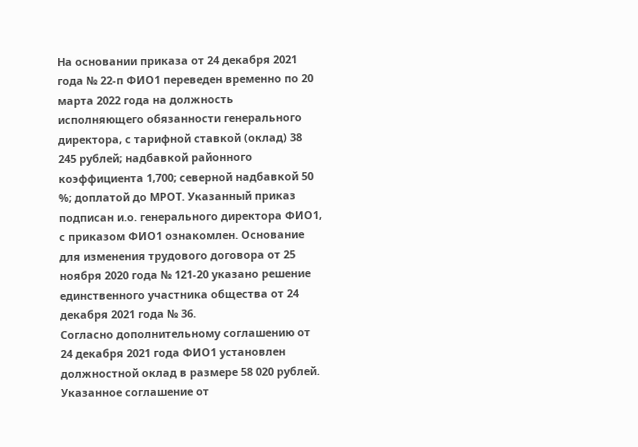На основании приказа от 24 декабря 2021 года № 22-п ФИО1 переведен временно по 20 марта 2022 года на должность исполняющего обязанности генерального директора, с тарифной ставкой (оклад) 38 245 рублей; надбавкой районного коэффициента 1,700; северной надбавкой 50 %; доплатой до МРОТ. Указанный приказ подписан и.о. генерального директора ФИО1, с приказом ФИО1 ознакомлен. Основание для изменения трудового договора от 25 ноября 2020 года № 121-20 указано решение единственного участника общества от 24 декабря 2021 года № 36.
Согласно дополнительному соглашению от 24 декабря 2021 года ФИО1 установлен должностной оклад в размере 58 020 рублей. Указанное соглашение от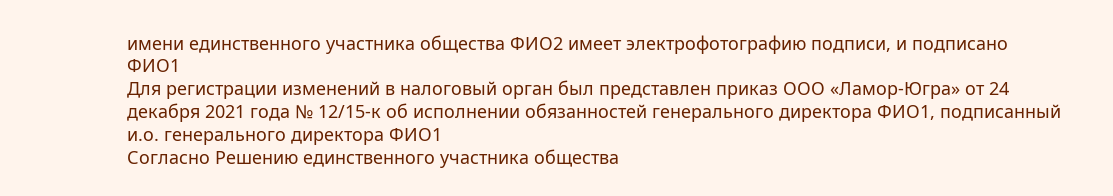имени единственного участника общества ФИО2 имеет электрофотографию подписи, и подписано ФИО1
Для регистрации изменений в налоговый орган был представлен приказ ООО «Ламор-Югра» от 24 декабря 2021 года № 12/15-к об исполнении обязанностей генерального директора ФИО1, подписанный и.о. генерального директора ФИО1
Согласно Решению единственного участника общества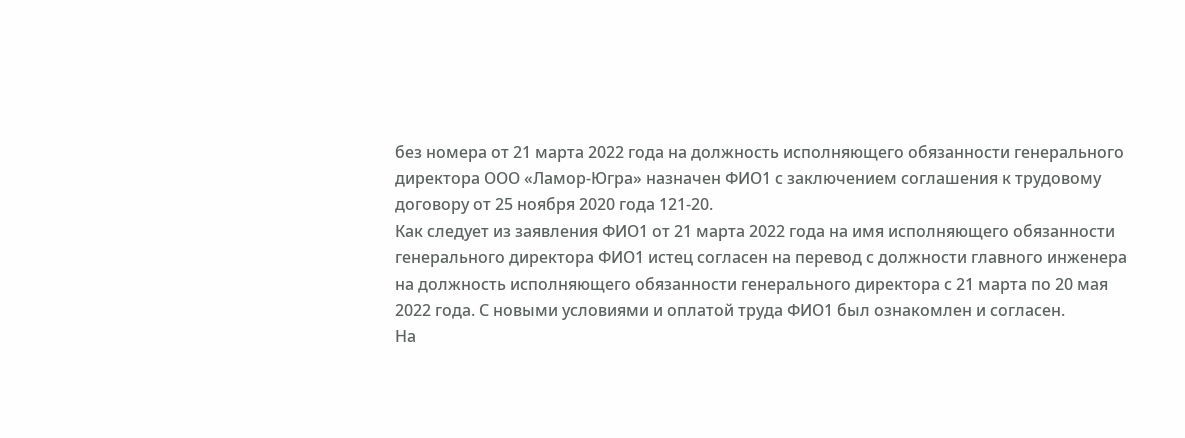без номера от 21 марта 2022 года на должность исполняющего обязанности генерального директора ООО «Ламор-Югра» назначен ФИО1 с заключением соглашения к трудовому договору от 25 ноября 2020 года 121-20.
Как следует из заявления ФИО1 от 21 марта 2022 года на имя исполняющего обязанности генерального директора ФИО1 истец согласен на перевод с должности главного инженера на должность исполняющего обязанности генерального директора с 21 марта по 20 мая 2022 года. С новыми условиями и оплатой труда ФИО1 был ознакомлен и согласен.
На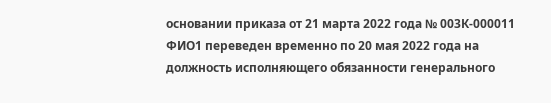основании приказа от 21 марта 2022 года № 003К-000011 ФИО1 переведен временно по 20 мая 2022 года на должность исполняющего обязанности генерального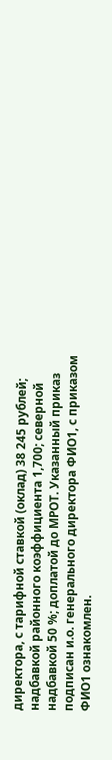директора, с тарифной ставкой (оклад) 38 245 рублей; надбавкой районного коэффициента 1,700; северной надбавкой 50 %; доплатой до МРОТ. Указанный приказ подписан и.о. генерального директора ФИО1, с приказом ФИО1 ознакомлен.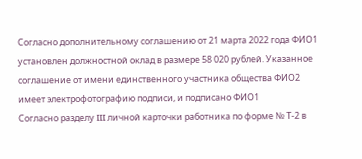Согласно дополнительному соглашению от 21 марта 2022 года ФИО1 установлен должностной оклад в размере 58 020 рублей. Указанное соглашение от имени единственного участника общества ФИО2 имеет электрофотографию подписи, и подписано ФИО1
Согласно разделу III личной карточки работника по форме № Т-2 в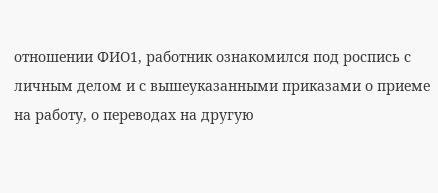отношении ФИО1, работник ознакомился под роспись с личным делом и с вышеуказанными приказами о приеме на работу, о переводах на другую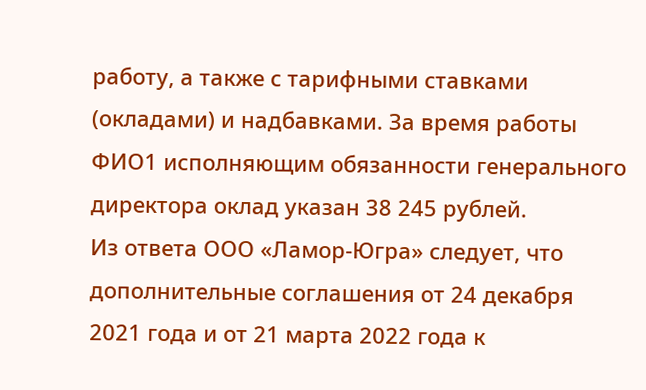работу, а также с тарифными ставками (окладами) и надбавками. За время работы ФИО1 исполняющим обязанности генерального директора оклад указан 38 245 рублей.
Из ответа ООО «Ламор-Югра» следует, что дополнительные соглашения от 24 декабря 2021 года и от 21 марта 2022 года к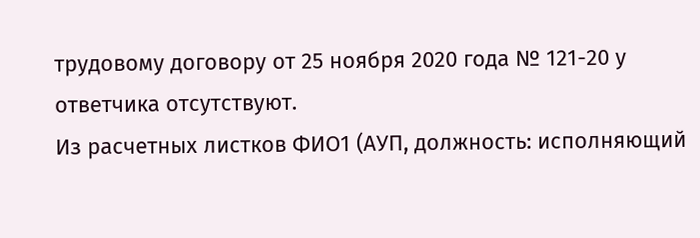трудовому договору от 25 ноября 2020 года № 121-20 у ответчика отсутствуют.
Из расчетных листков ФИО1 (АУП, должность: исполняющий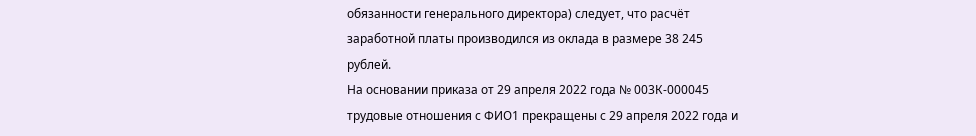обязанности генерального директора) следует, что расчёт заработной платы производился из оклада в размере 38 245 рублей.
На основании приказа от 29 апреля 2022 года № 003К-000045 трудовые отношения с ФИО1 прекращены с 29 апреля 2022 года и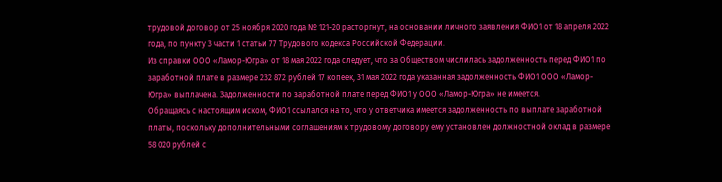трудовой договор от 25 ноября 2020 года № 121-20 расторгнут, на основании личного заявления ФИО1 от 18 апреля 2022 года, по пункту 3 части 1 статьи 77 Трудового кодекса Российской Федерации.
Из справки ООО «Ламор-Югра» от 18 мая 2022 года следует, что за Обществом числилась задолженность перед ФИО1 по заработной плате в размере 232 872 рублей 17 копеек, 31 мая 2022 года указанная задолженность ФИО1 ООО «Ламор-Югра» выплачена. Задолженности по заработной плате перед ФИО1 у ООО «Ламор-Югра» не имеется.
Обращаясь с настоящим иском, ФИО1 ссылался на то, что у ответчика имеется задолженность по выплате заработной платы, поскольку дополнительными соглашениям к трудовому договору ему установлен должностной оклад в размере 58 020 рублей с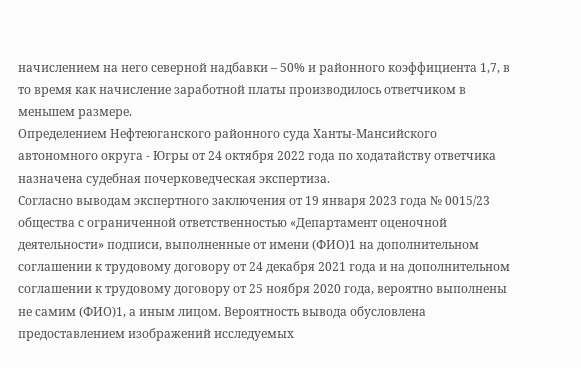начислением на него северной надбавки – 50% и районного коэффициента 1,7, в то время как начисление заработной платы производилось ответчиком в меньшем размере.
Определением Нефтеюганского районного суда Ханты-Мансийского автономного округа - Югры от 24 октября 2022 года по ходатайству ответчика назначена судебная почерковедческая экспертиза.
Согласно выводам экспертного заключения от 19 января 2023 года № 0015/23 общества с ограниченной ответственностью «Департамент оценочной деятельности» подписи, выполненные от имени (ФИО)1 на дополнительном соглашении к трудовому договору от 24 декабря 2021 года и на дополнительном соглашении к трудовому договору от 25 ноября 2020 года, вероятно выполнены не самим (ФИО)1, а иным лицом. Вероятность вывода обусловлена предоставлением изображений исследуемых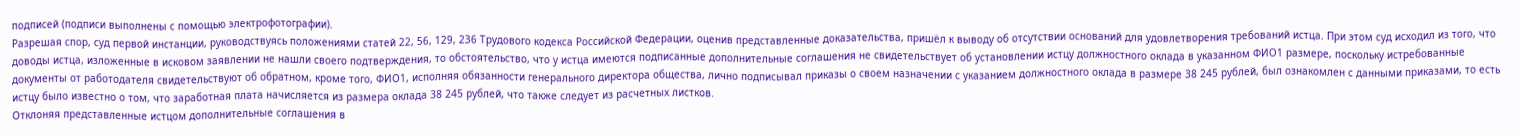подписей (подписи выполнены с помощью электрофотографии).
Разрешая спор, суд первой инстанции, руководствуясь положениями статей 22, 56, 129, 236 Трудового кодекса Российской Федерации, оценив представленные доказательства, пришёл к выводу об отсутствии оснований для удовлетворения требований истца. При этом суд исходил из того, что доводы истца, изложенные в исковом заявлении не нашли своего подтверждения, то обстоятельство, что у истца имеются подписанные дополнительные соглашения не свидетельствует об установлении истцу должностного оклада в указанном ФИО1 размере, поскольку истребованные документы от работодателя свидетельствуют об обратном, кроме того, ФИО1, исполняя обязанности генерального директора общества, лично подписывал приказы о своем назначении с указанием должностного оклада в размере 38 245 рублей, был ознакомлен с данными приказами, то есть истцу было известно о том, что заработная плата начисляется из размера оклада 38 245 рублей, что также следует из расчетных листков.
Отклоняя представленные истцом дополнительные соглашения в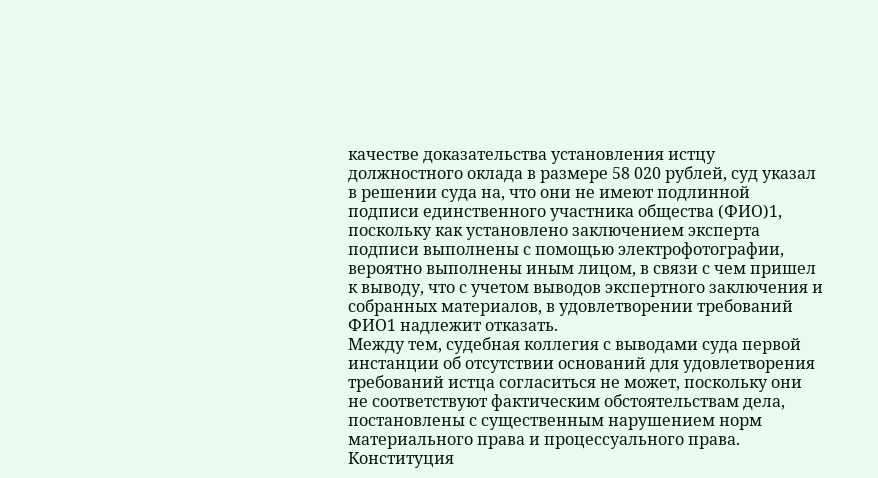качестве доказательства установления истцу должностного оклада в размере 58 020 рублей, суд указал в решении суда на, что они не имеют подлинной подписи единственного участника общества (ФИО)1, поскольку как установлено заключением эксперта подписи выполнены с помощью электрофотографии, вероятно выполнены иным лицом, в связи с чем пришел к выводу, что с учетом выводов экспертного заключения и собранных материалов, в удовлетворении требований ФИО1 надлежит отказать.
Между тем, судебная коллегия с выводами суда первой инстанции об отсутствии оснований для удовлетворения требований истца согласиться не может, поскольку они не соответствуют фактическим обстоятельствам дела, постановлены с существенным нарушением норм материального права и процессуального права.
Конституция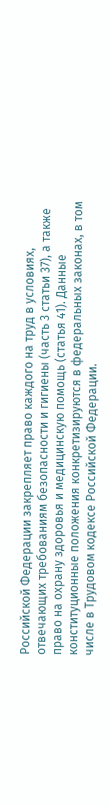Российской Федерации закрепляет право каждого на труд в условиях, отвечающих требованиям безопасности и гигиены (часть 3 статьи 37), а также право на охрану здоровья и медицинскую помощь (статья 41). Данные конституционные положения конкретизируются в федеральных законах, в том числе в Трудовом кодексе Российской Федерации.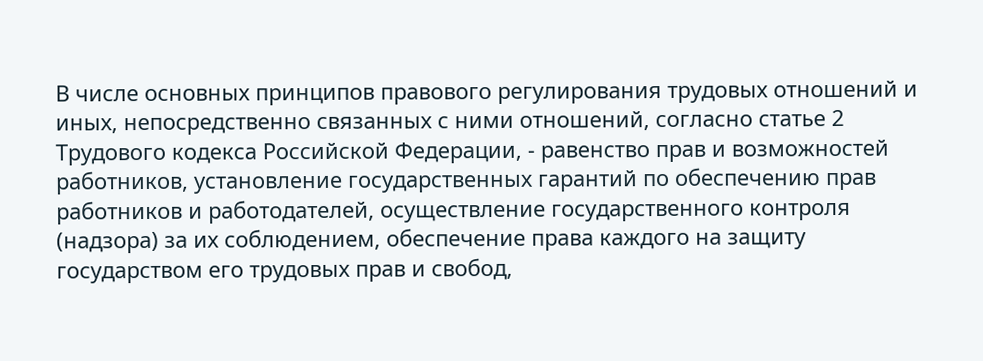В числе основных принципов правового регулирования трудовых отношений и иных, непосредственно связанных с ними отношений, согласно статье 2 Трудового кодекса Российской Федерации, - равенство прав и возможностей работников, установление государственных гарантий по обеспечению прав работников и работодателей, осуществление государственного контроля (надзора) за их соблюдением, обеспечение права каждого на защиту государством его трудовых прав и свобод,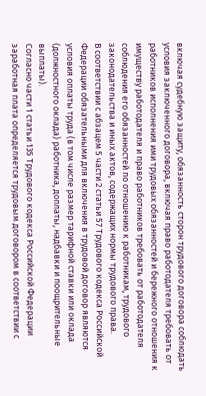включая судебную защиту, обязанность сторон трудового договора соблюдать условия заключенного договора, включая право работодателя требовать от работников исполнения ими трудовых обязанностей и бережного отношения к имуществу работодателя и право работников требовать от работодателя соблюдения его обязанностей по отношению к работникам, трудового законодательства и иных актов, содержащих нормы трудового права.
В соответствии с абзацем 5 части 2 статьи 57 Трудового кодекса Российской Федерации обязательными для включения в трудовой договор являются условия оплаты труда (в том числе размер тарифной ставки или оклада (должностного оклада) работника, доплаты, надбавки и поощрительные выплаты).
Согласно части 1 статьи 135 Трудового кодекса Российской Федерации заработная плата определяется трудовым договором в соответствии с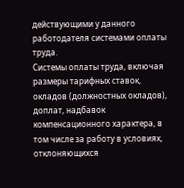действующими у данного работодателя системами оплаты труда.
Системы оплаты труда, включая размеры тарифных ставок, окладов (должностных окладов), доплат, надбавок компенсационного характера, в том числе за работу в условиях, отклоняющихся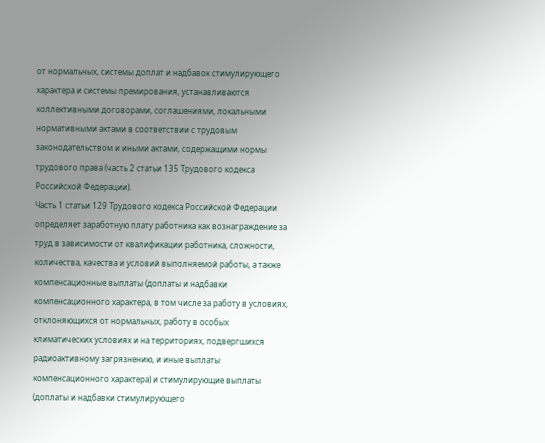от нормальных, системы доплат и надбавок стимулирующего характера и системы премирования, устанавливаются коллективными договорами, соглашениями, локальными нормативными актами в соответствии с трудовым законодательством и иными актами, содержащими нормы трудового права (часть 2 статьи 135 Трудового кодекса Российской Федерации).
Часть 1 статьи 129 Трудового кодекса Российской Федерации определяет заработную плату работника как вознаграждение за труд в зависимости от квалификации работника, сложности, количества, качества и условий выполняемой работы, а также компенсационные выплаты (доплаты и надбавки компенсационного характера, в том числе за работу в условиях, отклоняющихся от нормальных, работу в особых климатических условиях и на территориях, подвергшихся радиоактивному загрязнению, и иные выплаты компенсационного характера) и стимулирующие выплаты (доплаты и надбавки стимулирующего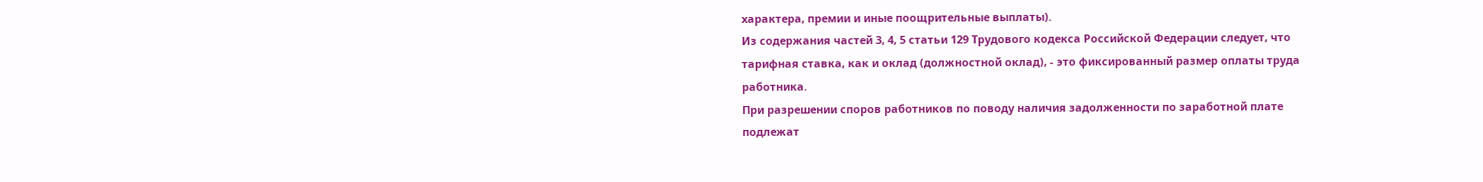характера, премии и иные поощрительные выплаты).
Из содержания частей 3, 4, 5 статьи 129 Трудового кодекса Российской Федерации следует, что тарифная ставка, как и оклад (должностной оклад), - это фиксированный размер оплаты труда работника.
При разрешении споров работников по поводу наличия задолженности по заработной плате подлежат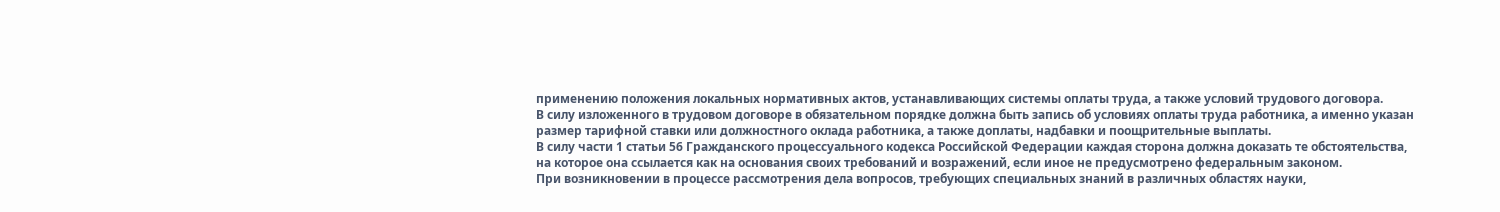применению положения локальных нормативных актов, устанавливающих системы оплаты труда, а также условий трудового договора.
В силу изложенного в трудовом договоре в обязательном порядке должна быть запись об условиях оплаты труда работника, а именно указан размер тарифной ставки или должностного оклада работника, а также доплаты, надбавки и поощрительные выплаты.
В силу части 1 статьи 56 Гражданского процессуального кодекса Российской Федерации каждая сторона должна доказать те обстоятельства, на которое она ссылается как на основания своих требований и возражений, если иное не предусмотрено федеральным законом.
При возникновении в процессе рассмотрения дела вопросов, требующих специальных знаний в различных областях науки,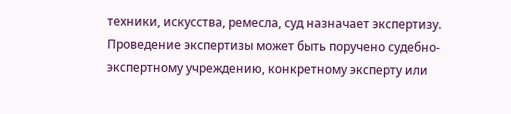техники, искусства, ремесла, суд назначает экспертизу. Проведение экспертизы может быть поручено судебно-экспертному учреждению, конкретному эксперту или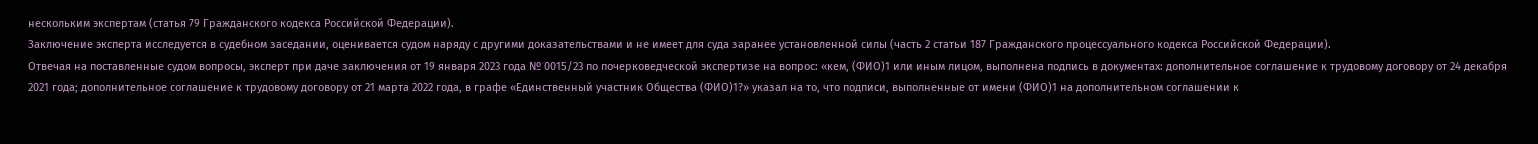нескольким экспертам (статья 79 Гражданского кодекса Российской Федерации).
Заключение эксперта исследуется в судебном заседании, оценивается судом наряду с другими доказательствами и не имеет для суда заранее установленной силы (часть 2 статьи 187 Гражданского процессуального кодекса Российской Федерации).
Отвечая на поставленные судом вопросы, эксперт при даче заключения от 19 января 2023 года № 0015/23 по почерковедческой экспертизе на вопрос: «кем, (ФИО)1 или иным лицом, выполнена подпись в документах: дополнительное соглашение к трудовому договору от 24 декабря 2021 года; дополнительное соглашение к трудовому договору от 21 марта 2022 года, в графе «Единственный участник Общества (ФИО)1?» указал на то, что подписи, выполненные от имени (ФИО)1 на дополнительном соглашении к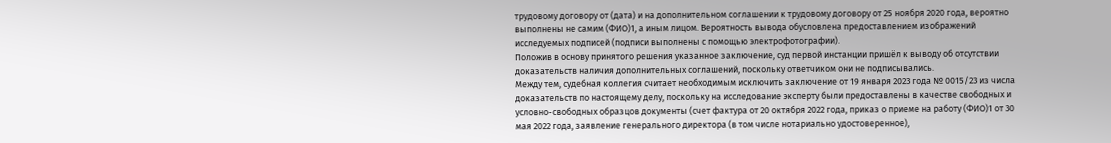трудовому договору от (дата) и на дополнительном соглашении к трудовому договору от 25 ноября 2020 года, вероятно выполнены не самим (ФИО)1, а иным лицом. Вероятность вывода обусловлена предоставлением изображений исследуемых подписей (подписи выполнены с помощью электрофотографии).
Положив в основу принятого решения указанное заключение, суд первой инстанции пришёл к выводу об отсутствии доказательств наличия дополнительных соглашений, поскольку ответчиком они не подписывались.
Между тем, судебная коллегия считает необходимым исключить заключение от 19 января 2023 года № 0015/23 из числа доказательств по настоящему делу, поскольку на исследование эксперту были предоставлены в качестве свободных и условно-свободных образцов документы (счет фактура от 20 октября 2022 года, приказ о приеме на работу (ФИО)1 от 30 мая 2022 года, заявление генерального директора (в том числе нотариально удостоверенное),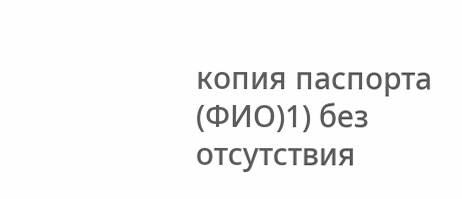копия паспорта (ФИО)1) без отсутствия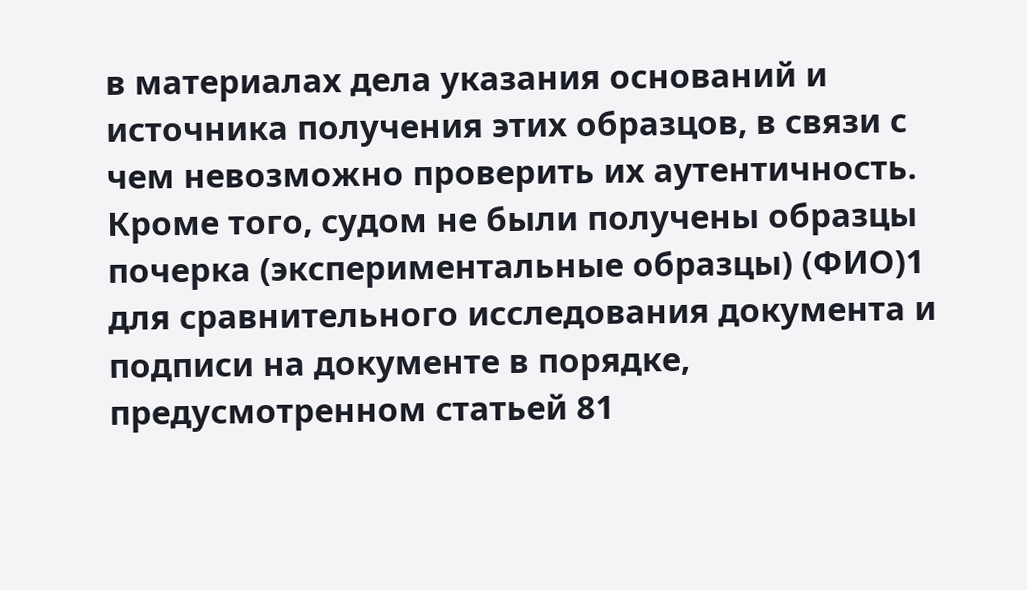в материалах дела указания оснований и источника получения этих образцов, в связи с чем невозможно проверить их аутентичность. Кроме того, судом не были получены образцы почерка (экспериментальные образцы) (ФИО)1 для сравнительного исследования документа и подписи на документе в порядке, предусмотренном статьей 81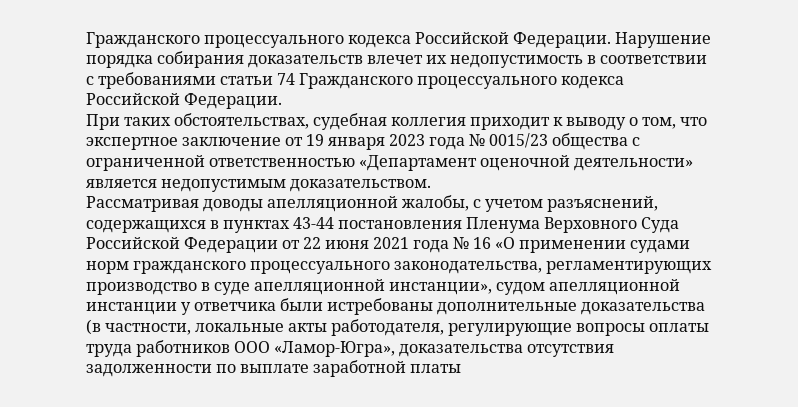Гражданского процессуального кодекса Российской Федерации. Нарушение порядка собирания доказательств влечет их недопустимость в соответствии с требованиями статьи 74 Гражданского процессуального кодекса Российской Федерации.
При таких обстоятельствах, судебная коллегия приходит к выводу о том, что экспертное заключение от 19 января 2023 года № 0015/23 общества с ограниченной ответственностью «Департамент оценочной деятельности» является недопустимым доказательством.
Рассматривая доводы апелляционной жалобы, с учетом разъяснений, содержащихся в пунктах 43-44 постановления Пленума Верховного Суда Российской Федерации от 22 июня 2021 года № 16 «О применении судами норм гражданского процессуального законодательства, регламентирующих производство в суде апелляционной инстанции», судом апелляционной инстанции у ответчика были истребованы дополнительные доказательства (в частности, локальные акты работодателя, регулирующие вопросы оплаты труда работников ООО «Ламор-Югра», доказательства отсутствия задолженности по выплате заработной платы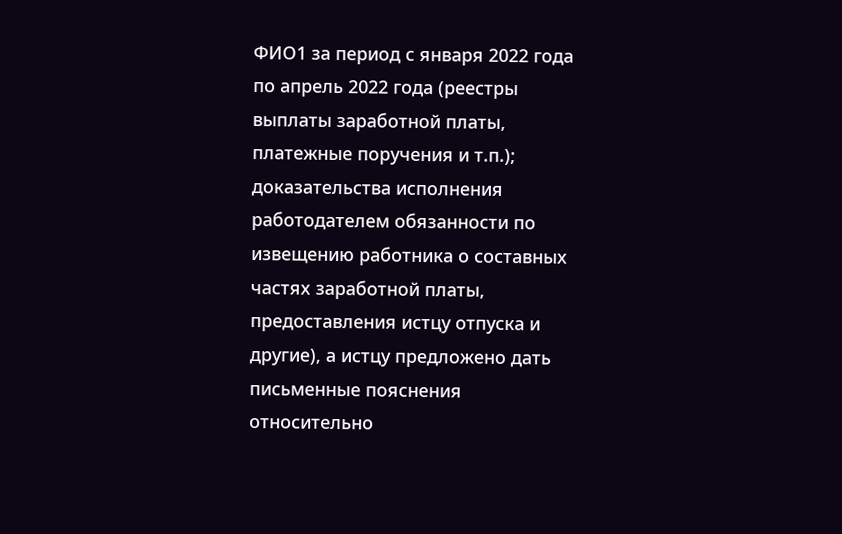ФИО1 за период с января 2022 года по апрель 2022 года (реестры выплаты заработной платы, платежные поручения и т.п.); доказательства исполнения работодателем обязанности по извещению работника о составных частях заработной платы, предоставления истцу отпуска и другие), а истцу предложено дать письменные пояснения относительно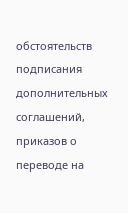обстоятельств подписания дополнительных соглашений, приказов о переводе на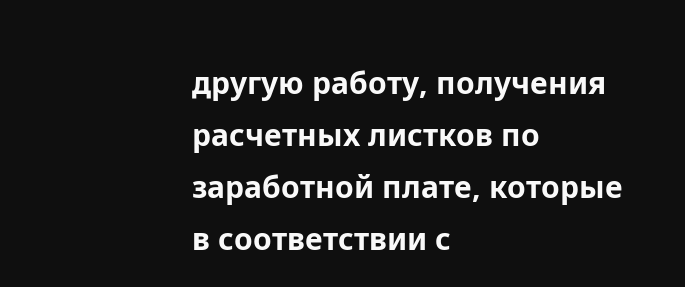другую работу, получения расчетных листков по заработной плате, которые в соответствии с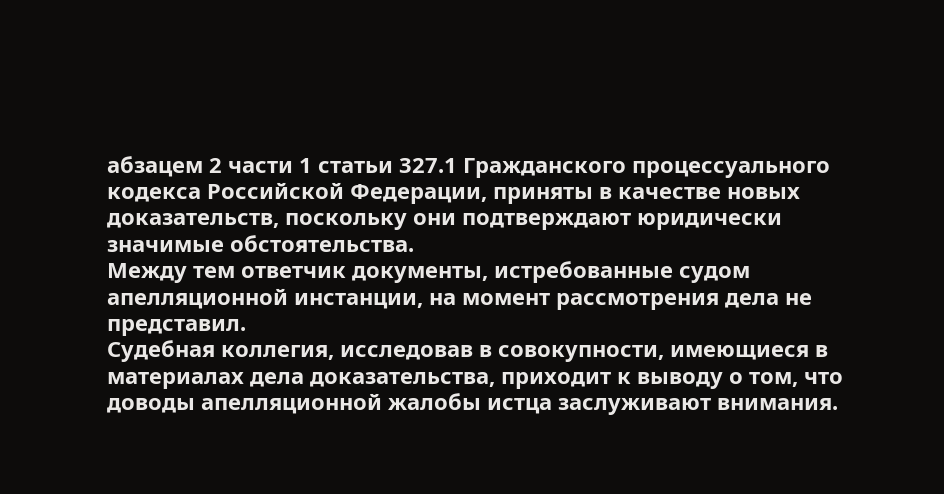абзацем 2 части 1 статьи 327.1 Гражданского процессуального кодекса Российской Федерации, приняты в качестве новых доказательств, поскольку они подтверждают юридически значимые обстоятельства.
Между тем ответчик документы, истребованные судом апелляционной инстанции, на момент рассмотрения дела не представил.
Судебная коллегия, исследовав в совокупности, имеющиеся в материалах дела доказательства, приходит к выводу о том, что доводы апелляционной жалобы истца заслуживают внимания.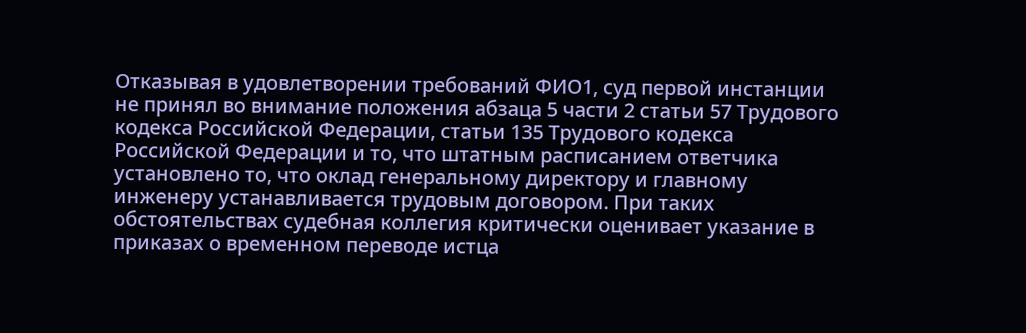Отказывая в удовлетворении требований ФИО1, суд первой инстанции не принял во внимание положения абзаца 5 части 2 статьи 57 Трудового кодекса Российской Федерации, статьи 135 Трудового кодекса Российской Федерации и то, что штатным расписанием ответчика установлено то, что оклад генеральному директору и главному инженеру устанавливается трудовым договором. При таких обстоятельствах судебная коллегия критически оценивает указание в приказах о временном переводе истца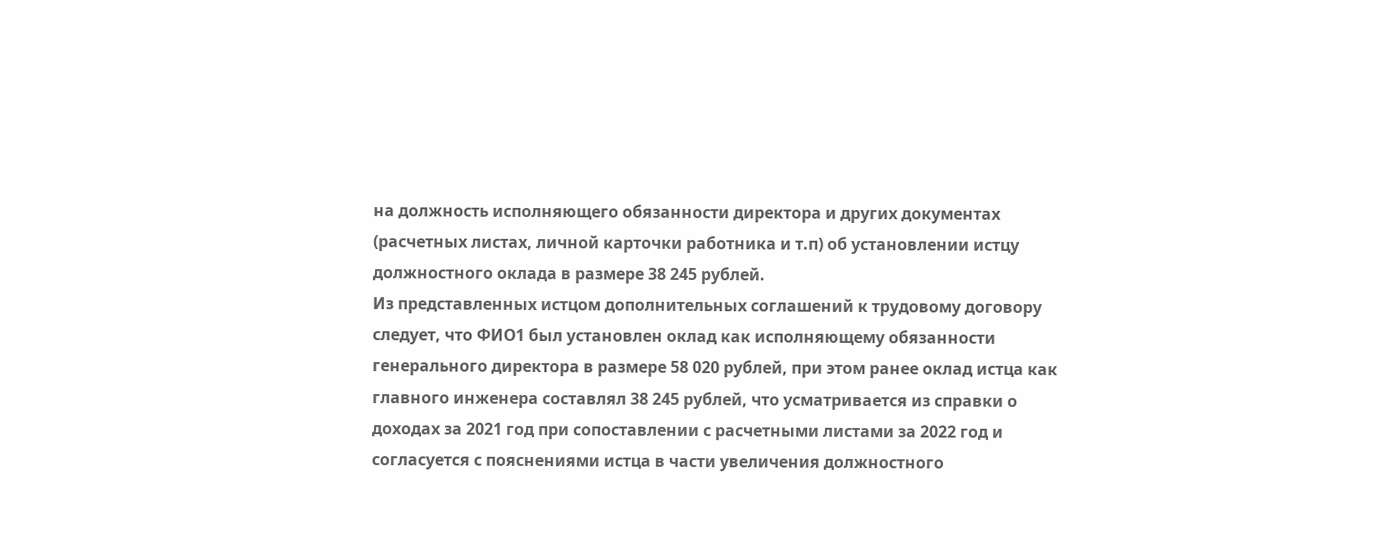на должность исполняющего обязанности директора и других документах (расчетных листах, личной карточки работника и т.п) об установлении истцу должностного оклада в размере 38 245 рублей.
Из представленных истцом дополнительных соглашений к трудовому договору следует, что ФИО1 был установлен оклад как исполняющему обязанности генерального директора в размере 58 020 рублей, при этом ранее оклад истца как главного инженера составлял 38 245 рублей, что усматривается из справки о доходах за 2021 год при сопоставлении с расчетными листами за 2022 год и согласуется с пояснениями истца в части увеличения должностного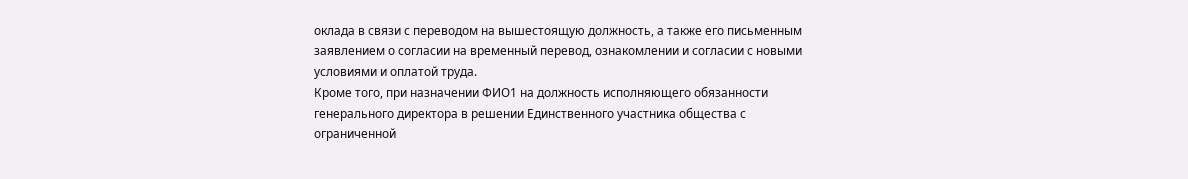оклада в связи с переводом на вышестоящую должность, а также его письменным заявлением о согласии на временный перевод, ознакомлении и согласии с новыми условиями и оплатой труда.
Кроме того, при назначении ФИО1 на должность исполняющего обязанности генерального директора в решении Единственного участника общества с ограниченной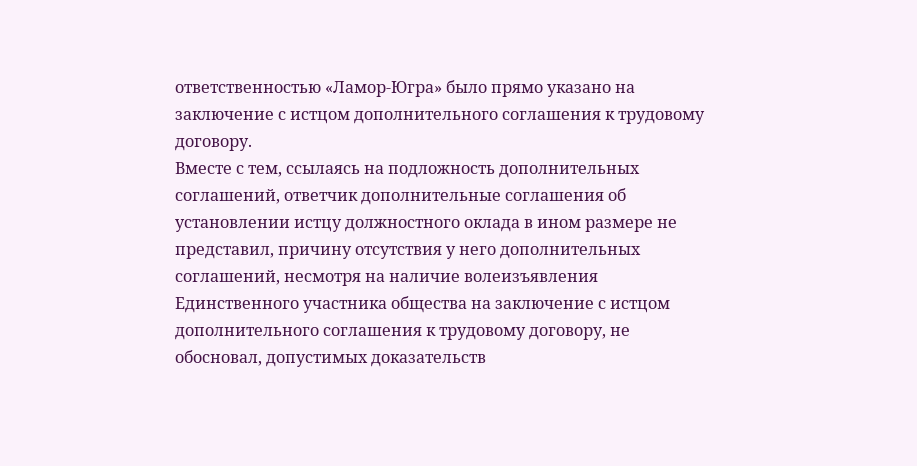ответственностью «Ламор-Югра» было прямо указано на заключение с истцом дополнительного соглашения к трудовому договору.
Вместе с тем, ссылаясь на подложность дополнительных соглашений, ответчик дополнительные соглашения об установлении истцу должностного оклада в ином размере не представил, причину отсутствия у него дополнительных соглашений, несмотря на наличие волеизъявления Единственного участника общества на заключение с истцом дополнительного соглашения к трудовому договору, не обосновал, допустимых доказательств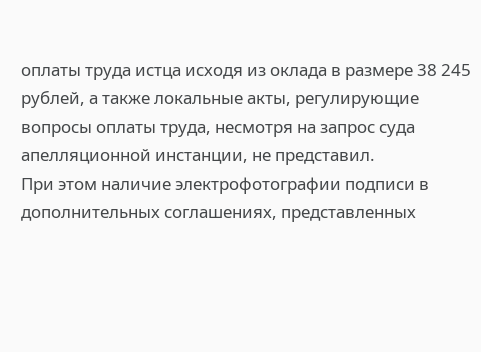оплаты труда истца исходя из оклада в размере 38 245 рублей, а также локальные акты, регулирующие вопросы оплаты труда, несмотря на запрос суда апелляционной инстанции, не представил.
При этом наличие электрофотографии подписи в дополнительных соглашениях, представленных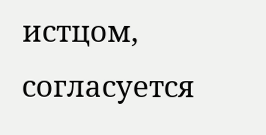истцом, согласуется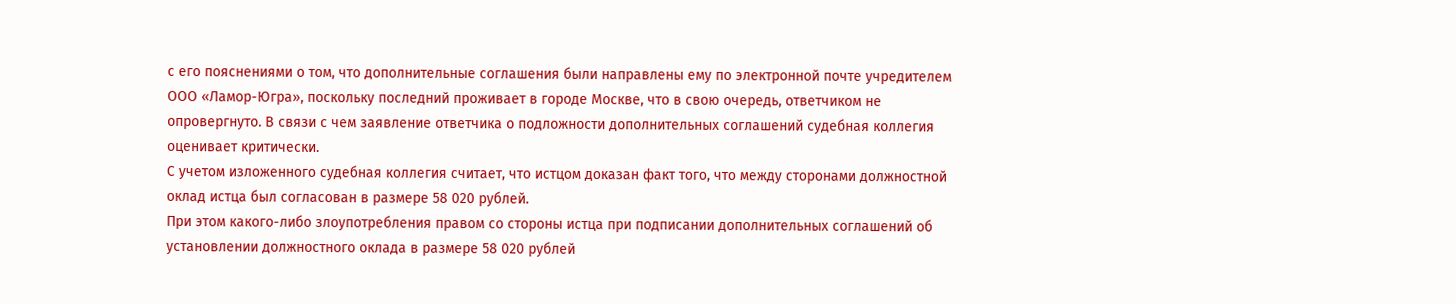с его пояснениями о том, что дополнительные соглашения были направлены ему по электронной почте учредителем ООО «Ламор-Югра», поскольку последний проживает в городе Москве, что в свою очередь, ответчиком не опровергнуто. В связи с чем заявление ответчика о подложности дополнительных соглашений судебная коллегия оценивает критически.
С учетом изложенного судебная коллегия считает, что истцом доказан факт того, что между сторонами должностной оклад истца был согласован в размере 58 020 рублей.
При этом какого-либо злоупотребления правом со стороны истца при подписании дополнительных соглашений об установлении должностного оклада в размере 58 020 рублей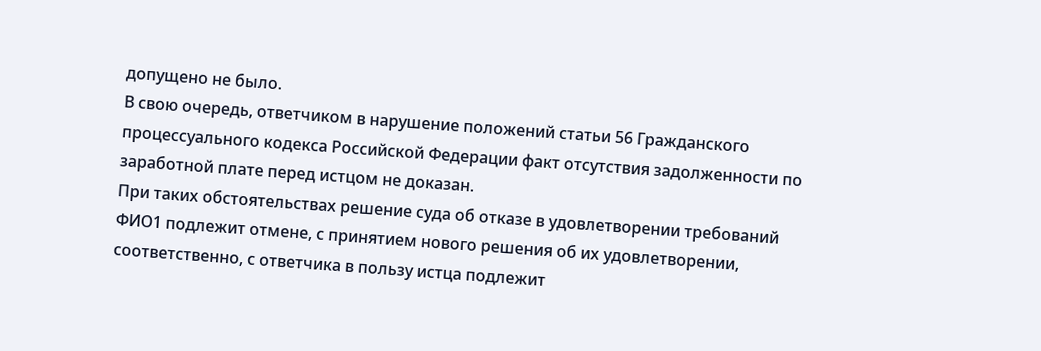допущено не было.
В свою очередь, ответчиком в нарушение положений статьи 56 Гражданского процессуального кодекса Российской Федерации факт отсутствия задолженности по заработной плате перед истцом не доказан.
При таких обстоятельствах решение суда об отказе в удовлетворении требований ФИО1 подлежит отмене, с принятием нового решения об их удовлетворении, соответственно, с ответчика в пользу истца подлежит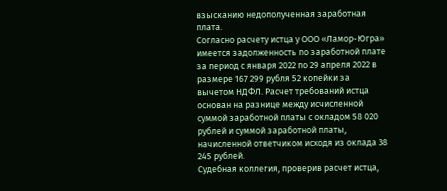взысканию недополученная заработная плата.
Согласно расчету истца у ООО «Ламор-Югра» имеется задолженность по заработной плате за период с января 2022 по 29 апреля 2022 в размере 167 299 рубля 52 копейки за вычетом НДФЛ. Расчет требований истца основан на разнице между исчисленной суммой заработной платы с окладом 58 020 рублей и суммой заработной платы, начисленной ответчиком исходя из оклада 38 245 рублей.
Судебная коллегия, проверив расчет истца,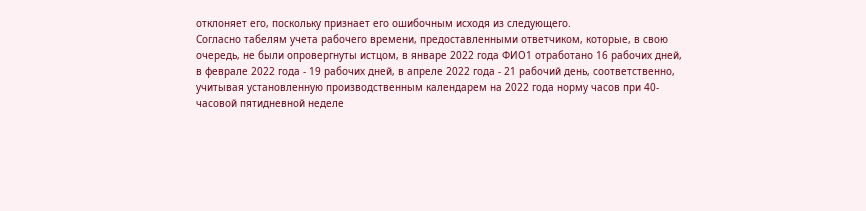отклоняет его, поскольку признает его ошибочным исходя из следующего.
Согласно табелям учета рабочего времени, предоставленными ответчиком, которые, в свою очередь, не были опровергнуты истцом, в январе 2022 года ФИО1 отработано 16 рабочих дней, в феврале 2022 года - 19 рабочих дней, в апреле 2022 года - 21 рабочий день, соответственно, учитывая установленную производственным календарем на 2022 года норму часов при 40-часовой пятидневной неделе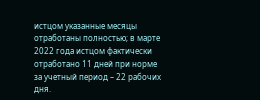истцом указанные месяцы отработаны полностью; в марте 2022 года истцом фактически отработано 11 дней при норме за учетный период – 22 рабочих дня.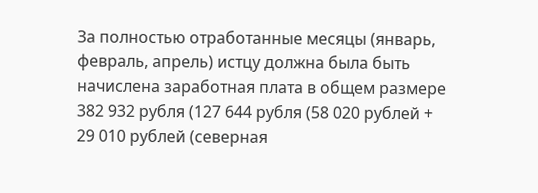За полностью отработанные месяцы (январь, февраль, апрель) истцу должна была быть начислена заработная плата в общем размере 382 932 рубля (127 644 рубля (58 020 рублей + 29 010 рублей (северная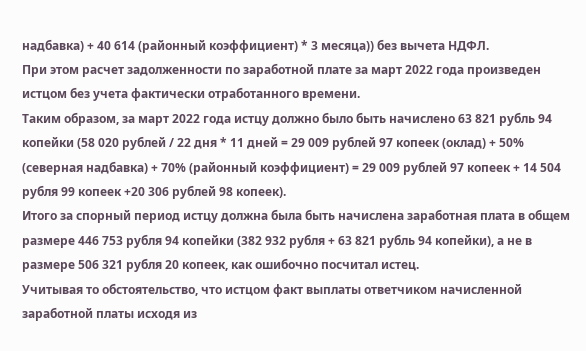надбавка) + 40 614 (районный коэффициент) * 3 месяца)) без вычета НДФЛ.
При этом расчет задолженности по заработной плате за март 2022 года произведен истцом без учета фактически отработанного времени.
Таким образом, за март 2022 года истцу должно было быть начислено 63 821 рубль 94 копейки (58 020 рублей / 22 дня * 11 дней = 29 009 рублей 97 копеек (оклад) + 50% (северная надбавка) + 70% (районный коэффициент) = 29 009 рублей 97 копеек + 14 504 рубля 99 копеек +20 306 рублей 98 копеек).
Итого за спорный период истцу должна была быть начислена заработная плата в общем размере 446 753 рубля 94 копейки (382 932 рубля + 63 821 рубль 94 копейки), а не в размере 506 321 рубля 20 копеек, как ошибочно посчитал истец.
Учитывая то обстоятельство, что истцом факт выплаты ответчиком начисленной заработной платы исходя из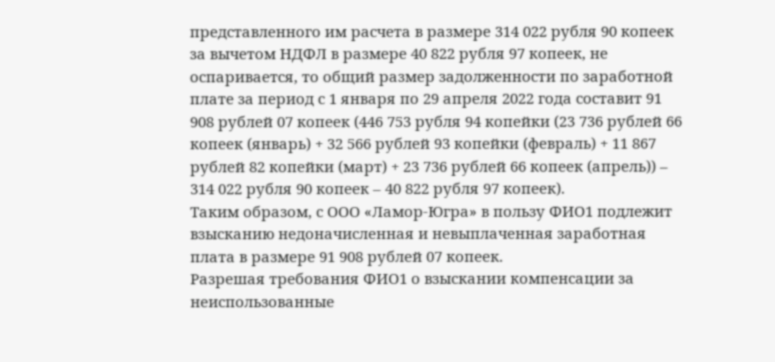представленного им расчета в размере 314 022 рубля 90 копеек за вычетом НДФЛ в размере 40 822 рубля 97 копеек, не оспаривается, то общий размер задолженности по заработной плате за период с 1 января по 29 апреля 2022 года составит 91 908 рублей 07 копеек (446 753 рубля 94 копейки (23 736 рублей 66 копеек (январь) + 32 566 рублей 93 копейки (февраль) + 11 867 рублей 82 копейки (март) + 23 736 рублей 66 копеек (апрель)) – 314 022 рубля 90 копеек – 40 822 рубля 97 копеек).
Таким образом, с ООО «Ламор-Югра» в пользу ФИО1 подлежит взысканию недоначисленная и невыплаченная заработная плата в размере 91 908 рублей 07 копеек.
Разрешая требования ФИО1 о взыскании компенсации за неиспользованные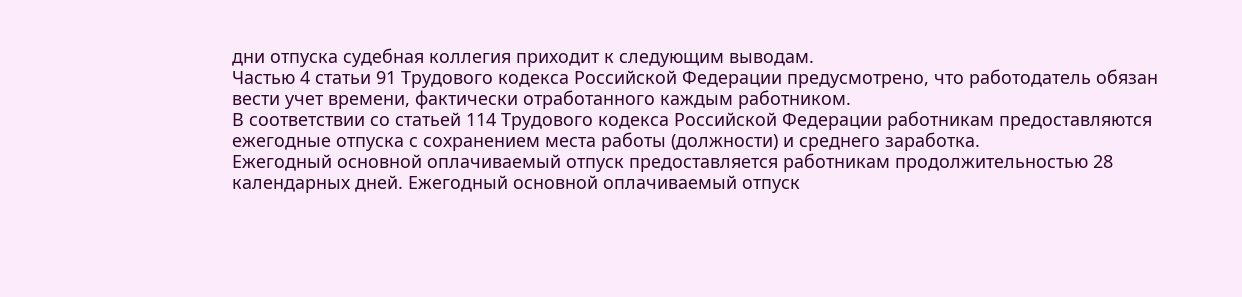дни отпуска судебная коллегия приходит к следующим выводам.
Частью 4 статьи 91 Трудового кодекса Российской Федерации предусмотрено, что работодатель обязан вести учет времени, фактически отработанного каждым работником.
В соответствии со статьей 114 Трудового кодекса Российской Федерации работникам предоставляются ежегодные отпуска с сохранением места работы (должности) и среднего заработка.
Ежегодный основной оплачиваемый отпуск предоставляется работникам продолжительностью 28 календарных дней. Ежегодный основной оплачиваемый отпуск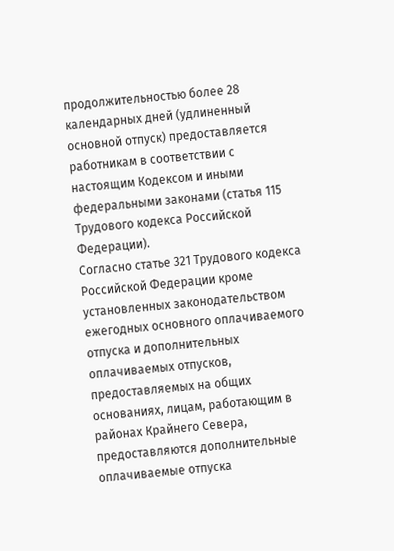продолжительностью более 28 календарных дней (удлиненный основной отпуск) предоставляется работникам в соответствии с настоящим Кодексом и иными федеральными законами (статья 115 Трудового кодекса Российской Федерации).
Согласно статье 321 Трудового кодекса Российской Федерации кроме установленных законодательством ежегодных основного оплачиваемого отпуска и дополнительных оплачиваемых отпусков, предоставляемых на общих основаниях, лицам, работающим в районах Крайнего Севера, предоставляются дополнительные оплачиваемые отпуска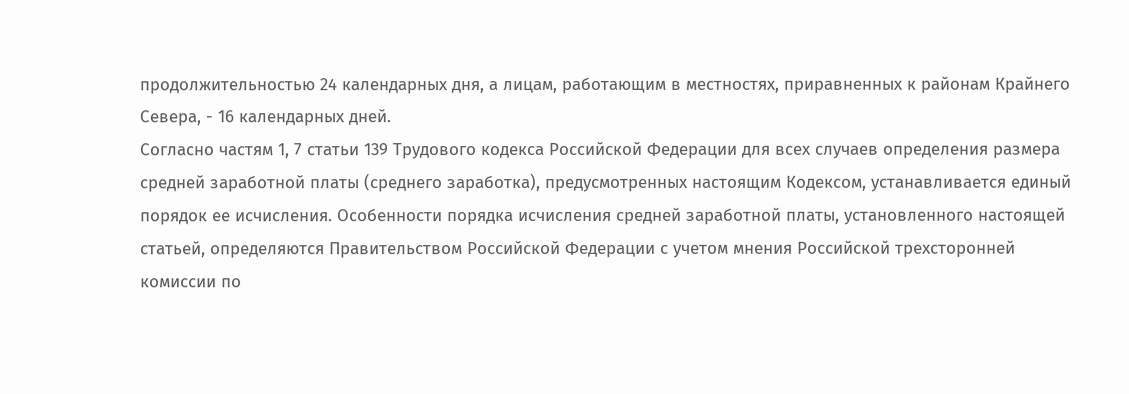продолжительностью 24 календарных дня, а лицам, работающим в местностях, приравненных к районам Крайнего Севера, - 16 календарных дней.
Согласно частям 1, 7 статьи 139 Трудового кодекса Российской Федерации для всех случаев определения размера средней заработной платы (среднего заработка), предусмотренных настоящим Кодексом, устанавливается единый порядок ее исчисления. Особенности порядка исчисления средней заработной платы, установленного настоящей статьей, определяются Правительством Российской Федерации с учетом мнения Российской трехсторонней комиссии по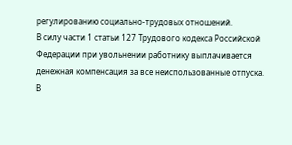регулированию социально-трудовых отношений.
В силу части 1 статьи 127 Трудового кодекса Российской Федерации при увольнении работнику выплачивается денежная компенсация за все неиспользованные отпуска.
В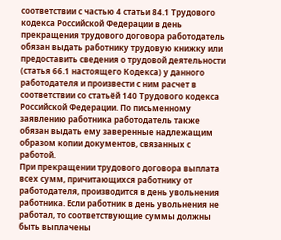соответствии с частью 4 статьи 84.1 Трудового кодекса Российской Федерации в день прекращения трудового договора работодатель обязан выдать работнику трудовую книжку или предоставить сведения о трудовой деятельности (статья 66.1 настоящего Кодекса) у данного работодателя и произвести с ним расчет в соответствии со статьёй 140 Трудового кодекса Российской Федерации. По письменному заявлению работника работодатель также обязан выдать ему заверенные надлежащим образом копии документов, связанных с работой.
При прекращении трудового договора выплата всех сумм, причитающихся работнику от работодателя, производится в день увольнения работника. Если работник в день увольнения не работал, то соответствующие суммы должны быть выплачены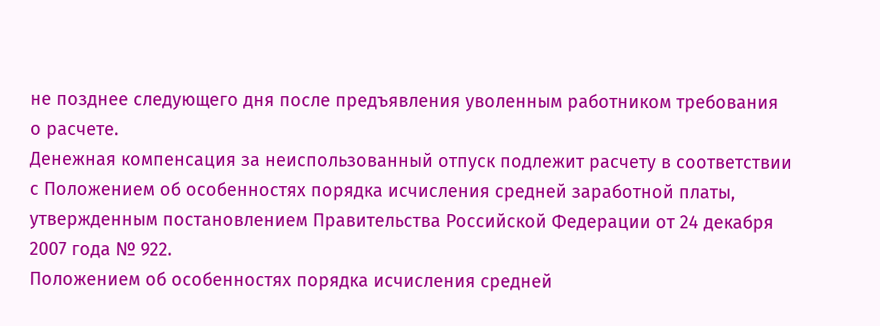не позднее следующего дня после предъявления уволенным работником требования о расчете.
Денежная компенсация за неиспользованный отпуск подлежит расчету в соответствии с Положением об особенностях порядка исчисления средней заработной платы, утвержденным постановлением Правительства Российской Федерации от 24 декабря 2007 года № 922.
Положением об особенностях порядка исчисления средней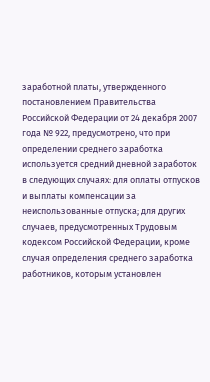заработной платы, утвержденного постановлением Правительства Российской Федерации от 24 декабря 2007 года № 922, предусмотрено, что при определении среднего заработка используется средний дневной заработок в следующих случаях: для оплаты отпусков и выплаты компенсации за неиспользованные отпуска; для других случаев, предусмотренных Трудовым кодексом Российской Федерации, кроме случая определения среднего заработка работников, которым установлен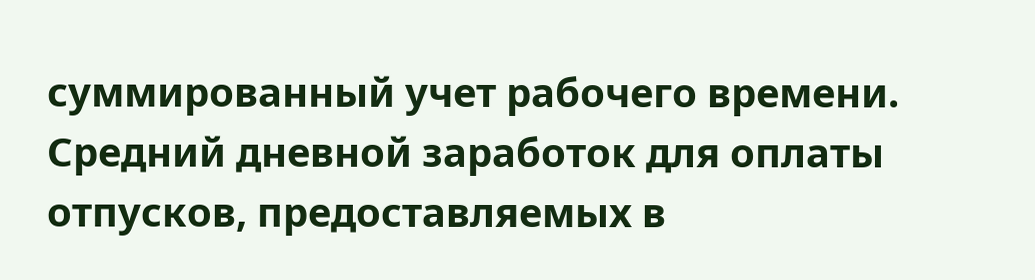суммированный учет рабочего времени.
Средний дневной заработок для оплаты отпусков, предоставляемых в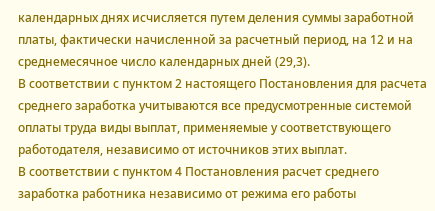календарных днях исчисляется путем деления суммы заработной платы, фактически начисленной за расчетный период, на 12 и на среднемесячное число календарных дней (29,3).
В соответствии с пунктом 2 настоящего Постановления для расчета среднего заработка учитываются все предусмотренные системой оплаты труда виды выплат, применяемые у соответствующего работодателя, независимо от источников этих выплат.
В соответствии с пунктом 4 Постановления расчет среднего заработка работника независимо от режима его работы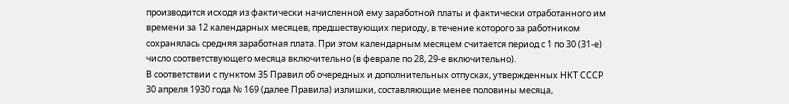производится исходя из фактически начисленной ему заработной платы и фактически отработанного им времени за 12 календарных месяцев, предшествующих периоду, в течение которого за работником сохранялась средняя заработная плата. При этом календарным месяцем считается период с 1 по 30 (31-е) число соответствующего месяца включительно (в феврале по 28, 29-е включительно).
В соответствии с пунктом 35 Правил об очередных и дополнительных отпусках, утвержденных НКТ СССР 30 апреля 1930 года № 169 (далее Правила) излишки, составляющие менее половины месяца,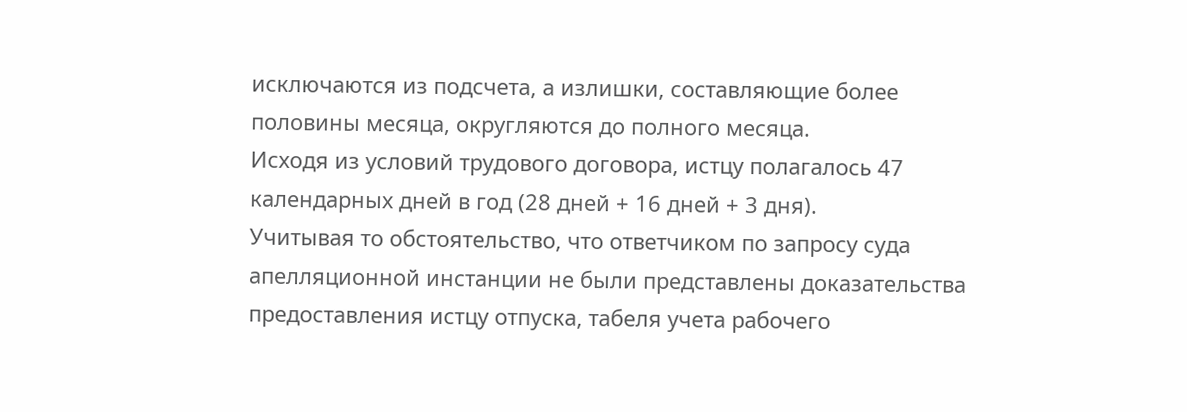исключаются из подсчета, а излишки, составляющие более половины месяца, округляются до полного месяца.
Исходя из условий трудового договора, истцу полагалось 47 календарных дней в год (28 дней + 16 дней + 3 дня).
Учитывая то обстоятельство, что ответчиком по запросу суда апелляционной инстанции не были представлены доказательства предоставления истцу отпуска, табеля учета рабочего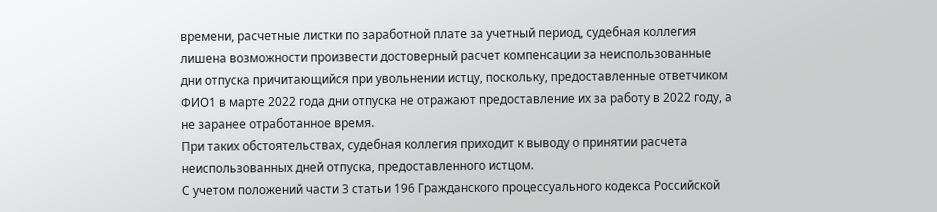времени, расчетные листки по заработной плате за учетный период, судебная коллегия лишена возможности произвести достоверный расчет компенсации за неиспользованные дни отпуска причитающийся при увольнении истцу, поскольку, предоставленные ответчиком ФИО1 в марте 2022 года дни отпуска не отражают предоставление их за работу в 2022 году, а не заранее отработанное время.
При таких обстоятельствах, судебная коллегия приходит к выводу о принятии расчета неиспользованных дней отпуска, предоставленного истцом.
С учетом положений части 3 статьи 196 Гражданского процессуального кодекса Российской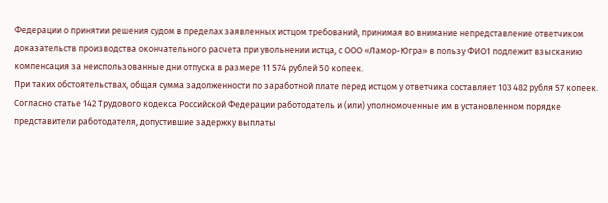Федерации о принятии решения судом в пределах заявленных истцом требований, принимая во внимание непредставление ответчиком доказательств производства окончательного расчета при увольнении истца, с ООО «Ламор-Югра» в пользу ФИО1 подлежит взысканию компенсация за неиспользованные дни отпуска в размере 11 574 рублей 50 копеек.
При таких обстоятельствах, общая сумма задолженности по заработной плате перед истцом у ответчика составляет 103 482 рубля 57 копеек.
Согласно статье 142 Трудового кодекса Российской Федерации работодатель и (или) уполномоченные им в установленном порядке представители работодателя, допустившие задержку выплаты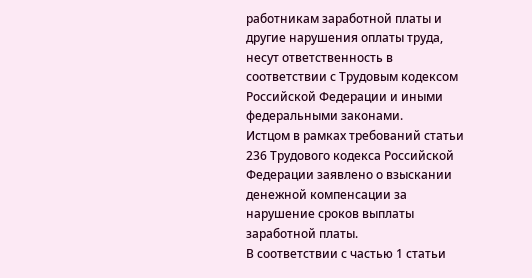работникам заработной платы и другие нарушения оплаты труда, несут ответственность в соответствии с Трудовым кодексом Российской Федерации и иными федеральными законами.
Истцом в рамках требований статьи 236 Трудового кодекса Российской Федерации заявлено о взыскании денежной компенсации за нарушение сроков выплаты заработной платы.
В соответствии с частью 1 статьи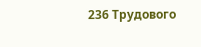236 Трудового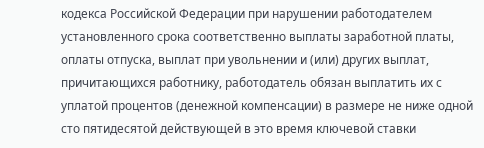кодекса Российской Федерации при нарушении работодателем установленного срока соответственно выплаты заработной платы, оплаты отпуска, выплат при увольнении и (или) других выплат, причитающихся работнику, работодатель обязан выплатить их с уплатой процентов (денежной компенсации) в размере не ниже одной сто пятидесятой действующей в это время ключевой ставки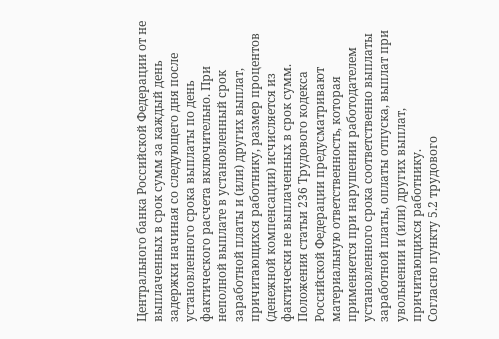Центрального банка Российской Федерации от не выплаченных в срок сумм за каждый день задержки начиная со следующего дня после установленного срока выплаты по день фактического расчета включительно. При неполной выплате в установленный срок заработной платы и (или) других выплат, причитающихся работнику, размер процентов (денежной компенсации) исчисляется из фактически не выплаченных в срок сумм.
Положения статьи 236 Трудового кодекса Российской Федерации предусматривают материальную ответственность, которая применяется при нарушении работодателем установленного срока соответственно выплаты заработной платы, оплаты отпуска, выплат при увольнении и (или) других выплат, причитающихся работнику.
Согласно пункту 5.2 трудового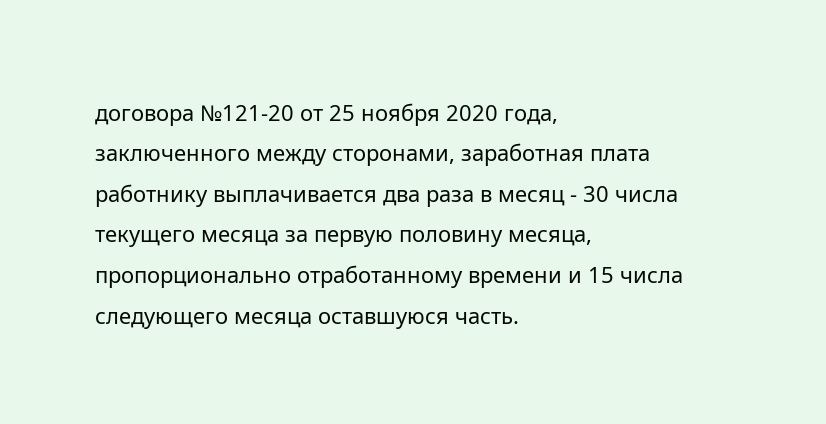договора №121-20 от 25 ноября 2020 года, заключенного между сторонами, заработная плата работнику выплачивается два раза в месяц - 30 числа текущего месяца за первую половину месяца, пропорционально отработанному времени и 15 числа следующего месяца оставшуюся часть.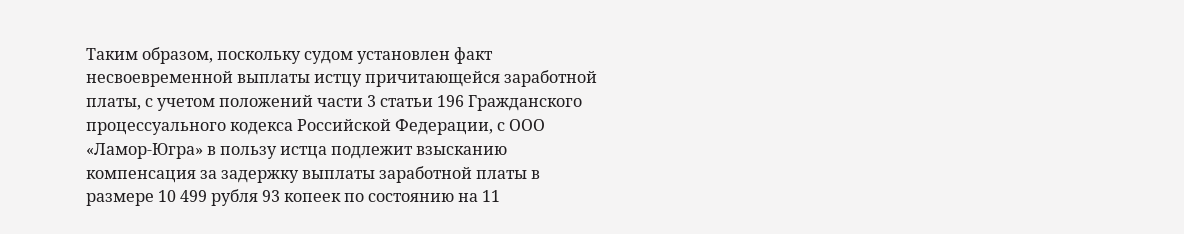Таким образом, поскольку судом установлен факт несвоевременной выплаты истцу причитающейся заработной платы, с учетом положений части 3 статьи 196 Гражданского процессуального кодекса Российской Федерации, с ООО «Ламор-Югра» в пользу истца подлежит взысканию компенсация за задержку выплаты заработной платы в размере 10 499 рубля 93 копеек по состоянию на 11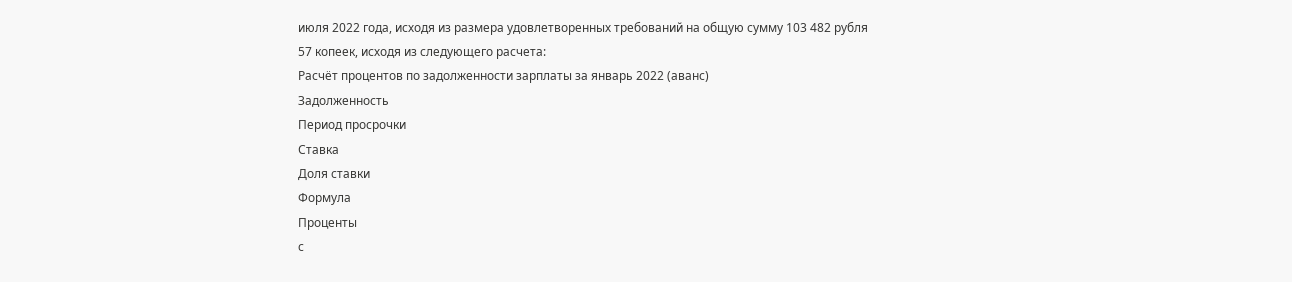июля 2022 года, исходя из размера удовлетворенных требований на общую сумму 103 482 рубля 57 копеек, исходя из следующего расчета:
Расчёт процентов по задолженности зарплаты за январь 2022 (аванс)
Задолженность
Период просрочки
Ставка
Доля ставки
Формула
Проценты
с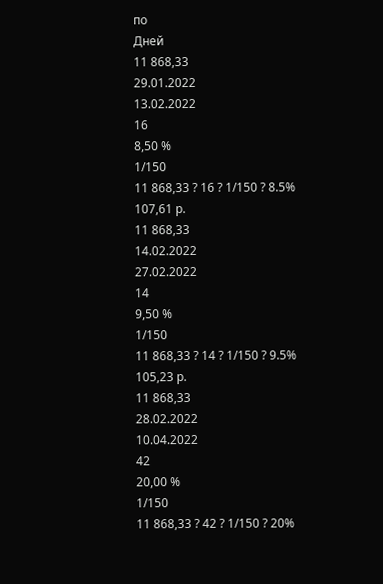по
Дней
11 868,33
29.01.2022
13.02.2022
16
8,50 %
1/150
11 868,33 ? 16 ? 1/150 ? 8.5%
107,61 р.
11 868,33
14.02.2022
27.02.2022
14
9,50 %
1/150
11 868,33 ? 14 ? 1/150 ? 9.5%
105,23 р.
11 868,33
28.02.2022
10.04.2022
42
20,00 %
1/150
11 868,33 ? 42 ? 1/150 ? 20%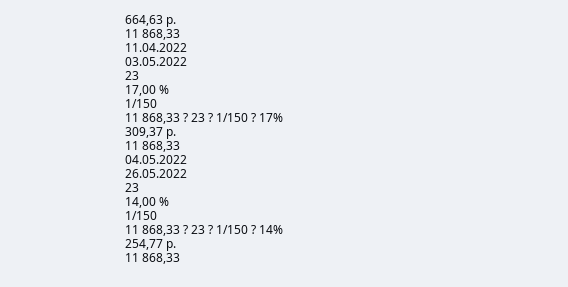664,63 р.
11 868,33
11.04.2022
03.05.2022
23
17,00 %
1/150
11 868,33 ? 23 ? 1/150 ? 17%
309,37 р.
11 868,33
04.05.2022
26.05.2022
23
14,00 %
1/150
11 868,33 ? 23 ? 1/150 ? 14%
254,77 р.
11 868,33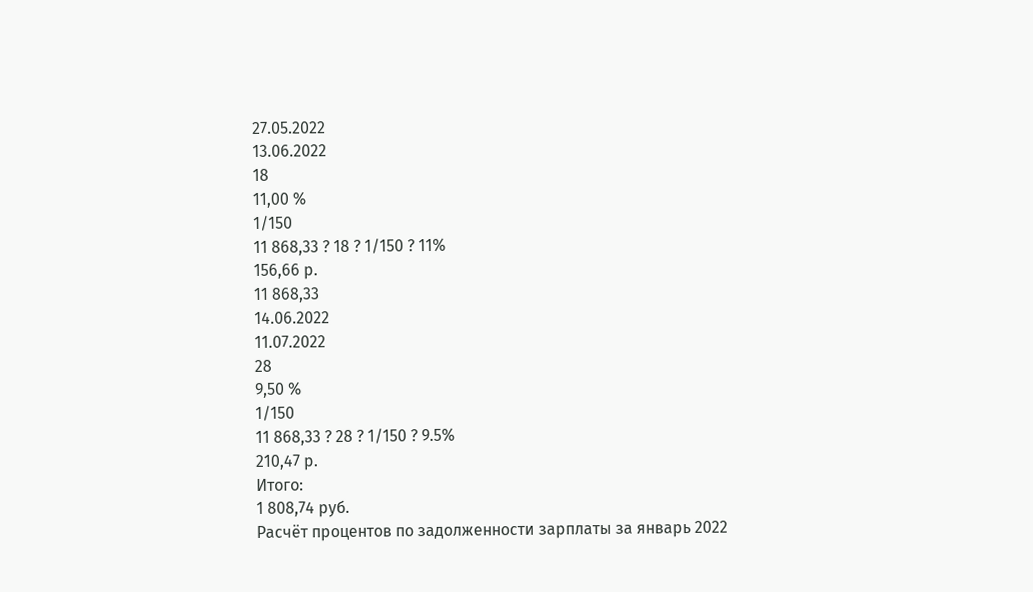27.05.2022
13.06.2022
18
11,00 %
1/150
11 868,33 ? 18 ? 1/150 ? 11%
156,66 р.
11 868,33
14.06.2022
11.07.2022
28
9,50 %
1/150
11 868,33 ? 28 ? 1/150 ? 9.5%
210,47 р.
Итого:
1 808,74 руб.
Расчёт процентов по задолженности зарплаты за январь 2022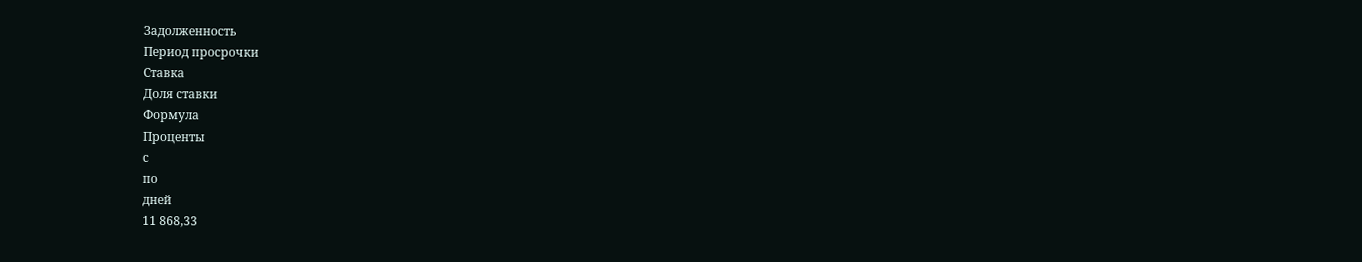Задолженность
Период просрочки
Ставка
Доля ставки
Формула
Проценты
с
по
дней
11 868,33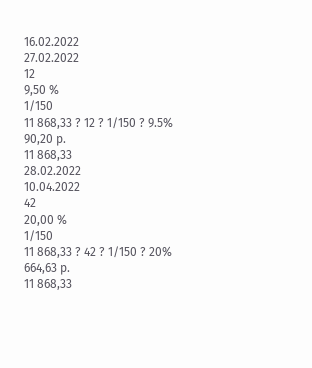16.02.2022
27.02.2022
12
9,50 %
1/150
11 868,33 ? 12 ? 1/150 ? 9.5%
90,20 р.
11 868,33
28.02.2022
10.04.2022
42
20,00 %
1/150
11 868,33 ? 42 ? 1/150 ? 20%
664,63 р.
11 868,33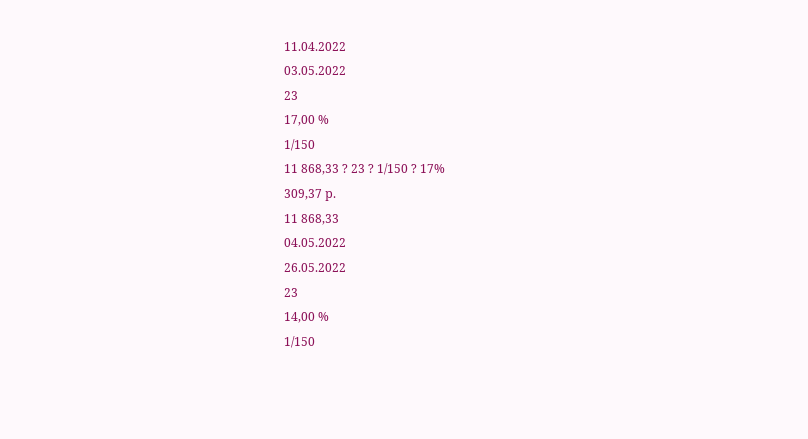11.04.2022
03.05.2022
23
17,00 %
1/150
11 868,33 ? 23 ? 1/150 ? 17%
309,37 р.
11 868,33
04.05.2022
26.05.2022
23
14,00 %
1/150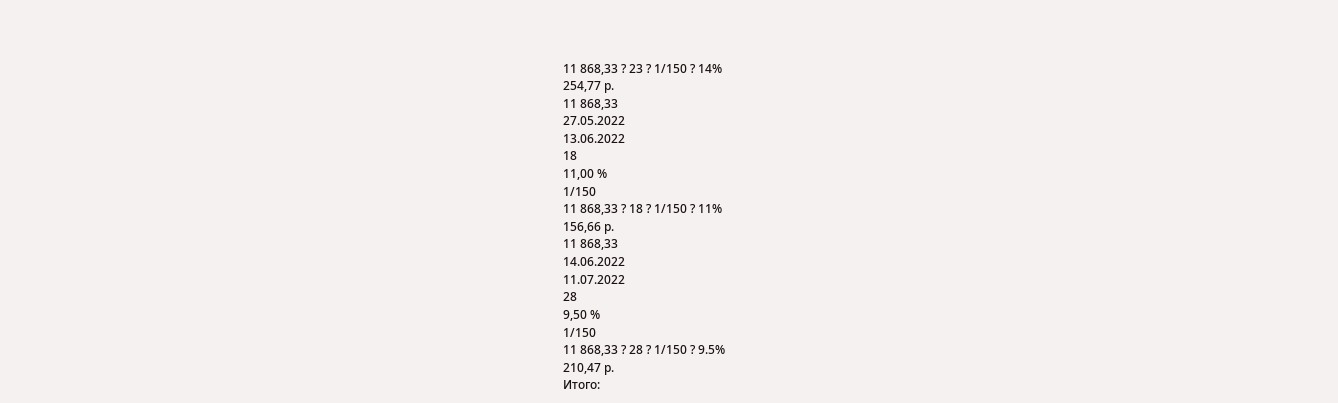11 868,33 ? 23 ? 1/150 ? 14%
254,77 р.
11 868,33
27.05.2022
13.06.2022
18
11,00 %
1/150
11 868,33 ? 18 ? 1/150 ? 11%
156,66 р.
11 868,33
14.06.2022
11.07.2022
28
9,50 %
1/150
11 868,33 ? 28 ? 1/150 ? 9.5%
210,47 р.
Итого: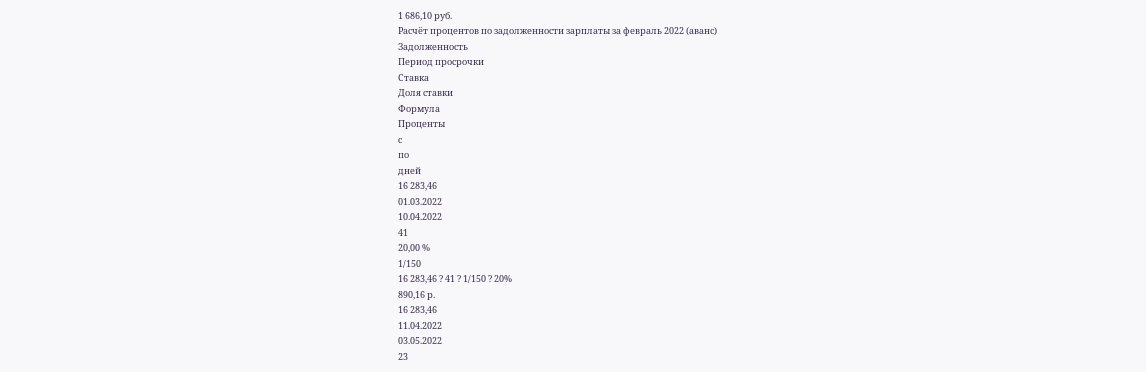1 686,10 руб.
Расчёт процентов по задолженности зарплаты за февраль 2022 (аванс)
Задолженность
Период просрочки
Ставка
Доля ставки
Формула
Проценты
с
по
дней
16 283,46
01.03.2022
10.04.2022
41
20,00 %
1/150
16 283,46 ? 41 ? 1/150 ? 20%
890,16 р.
16 283,46
11.04.2022
03.05.2022
23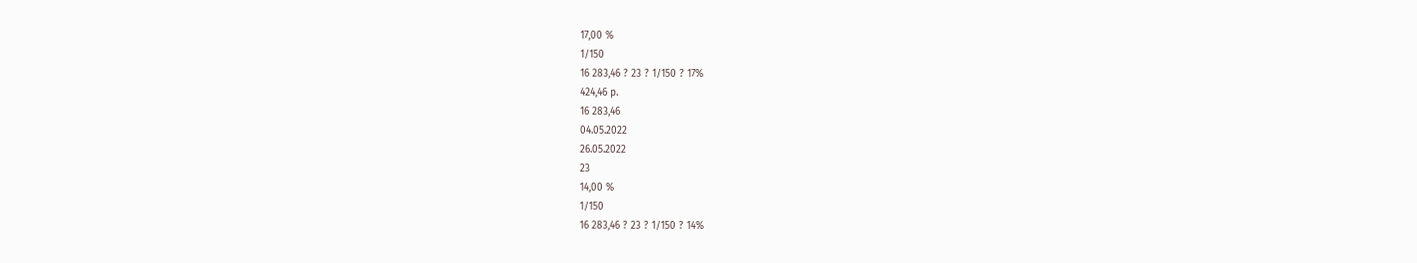17,00 %
1/150
16 283,46 ? 23 ? 1/150 ? 17%
424,46 р.
16 283,46
04.05.2022
26.05.2022
23
14,00 %
1/150
16 283,46 ? 23 ? 1/150 ? 14%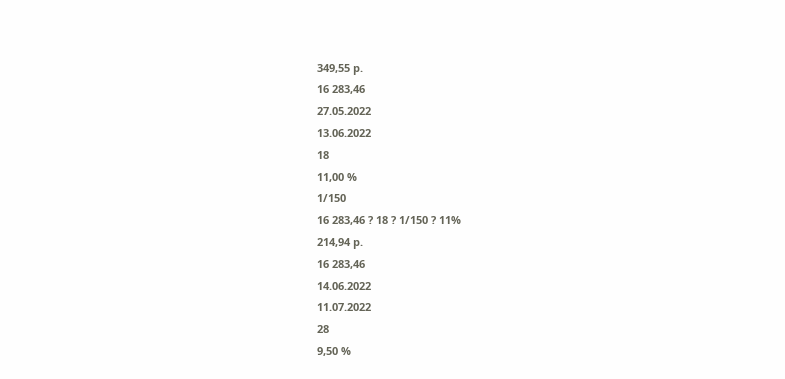349,55 р.
16 283,46
27.05.2022
13.06.2022
18
11,00 %
1/150
16 283,46 ? 18 ? 1/150 ? 11%
214,94 р.
16 283,46
14.06.2022
11.07.2022
28
9,50 %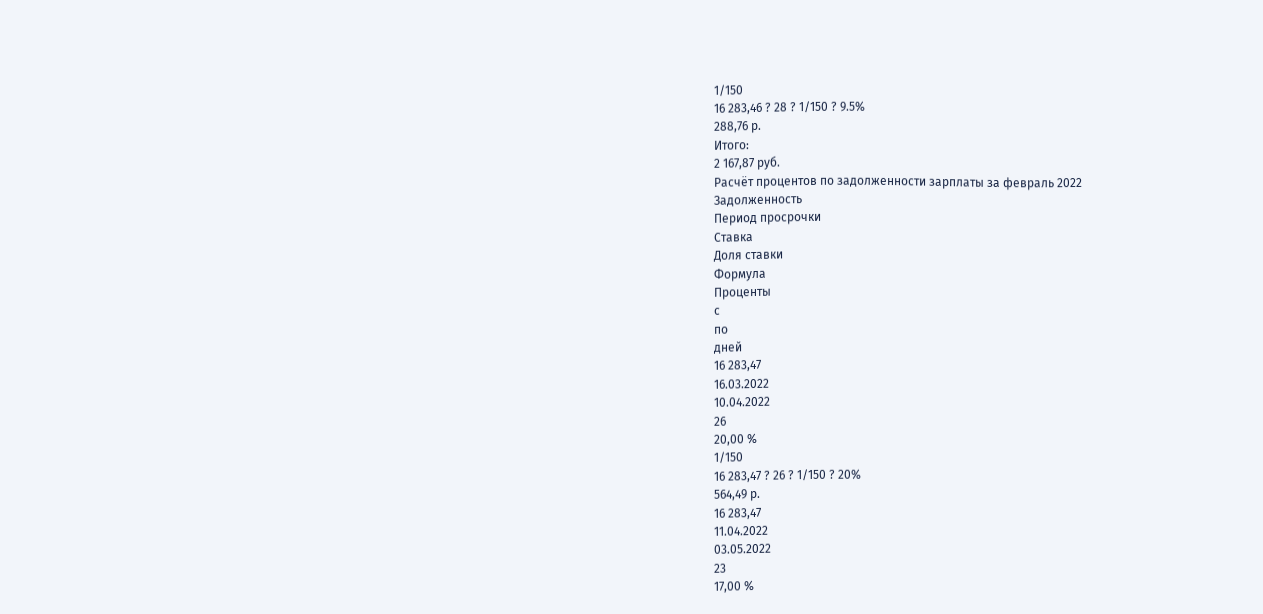1/150
16 283,46 ? 28 ? 1/150 ? 9.5%
288,76 р.
Итого:
2 167,87 руб.
Расчёт процентов по задолженности зарплаты за февраль 2022
Задолженность
Период просрочки
Ставка
Доля ставки
Формула
Проценты
с
по
дней
16 283,47
16.03.2022
10.04.2022
26
20,00 %
1/150
16 283,47 ? 26 ? 1/150 ? 20%
564,49 р.
16 283,47
11.04.2022
03.05.2022
23
17,00 %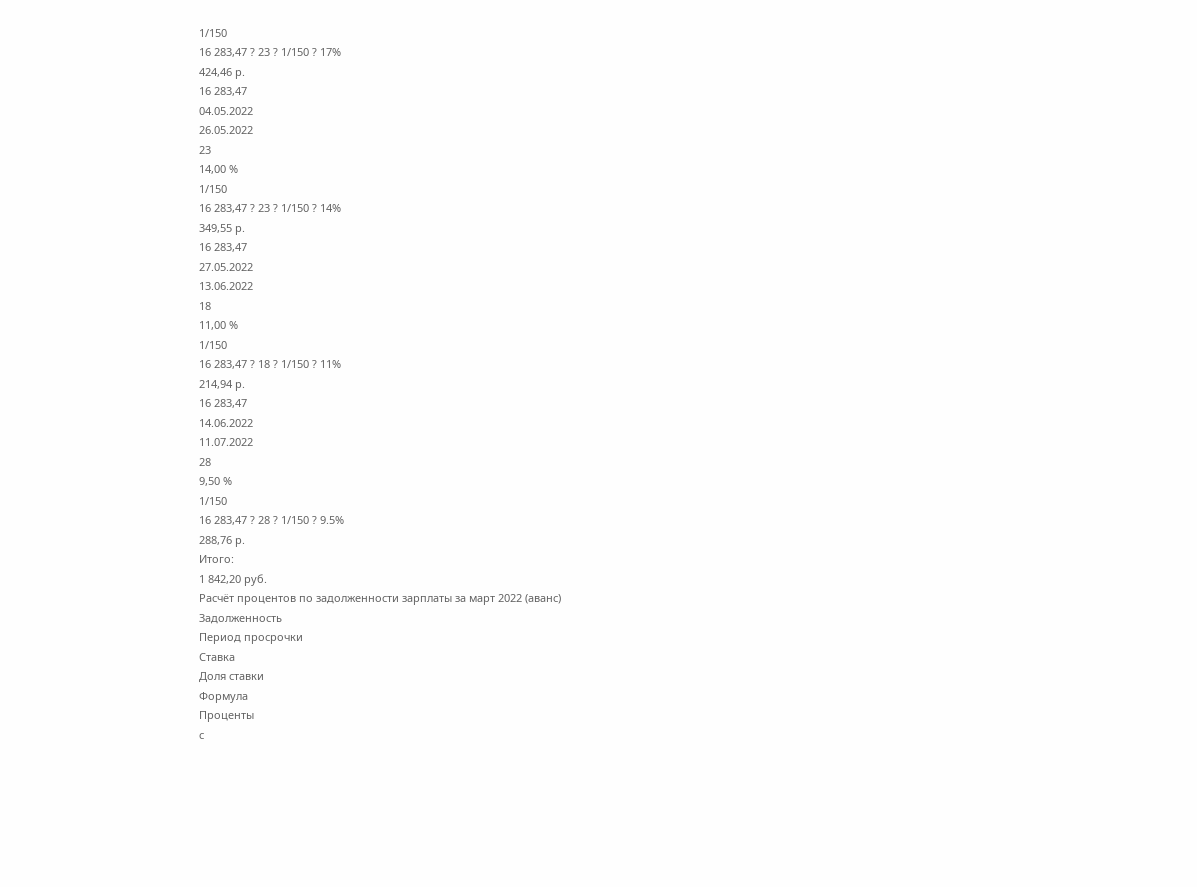1/150
16 283,47 ? 23 ? 1/150 ? 17%
424,46 р.
16 283,47
04.05.2022
26.05.2022
23
14,00 %
1/150
16 283,47 ? 23 ? 1/150 ? 14%
349,55 р.
16 283,47
27.05.2022
13.06.2022
18
11,00 %
1/150
16 283,47 ? 18 ? 1/150 ? 11%
214,94 р.
16 283,47
14.06.2022
11.07.2022
28
9,50 %
1/150
16 283,47 ? 28 ? 1/150 ? 9.5%
288,76 р.
Итого:
1 842,20 руб.
Расчёт процентов по задолженности зарплаты за март 2022 (аванс)
Задолженность
Период просрочки
Ставка
Доля ставки
Формула
Проценты
с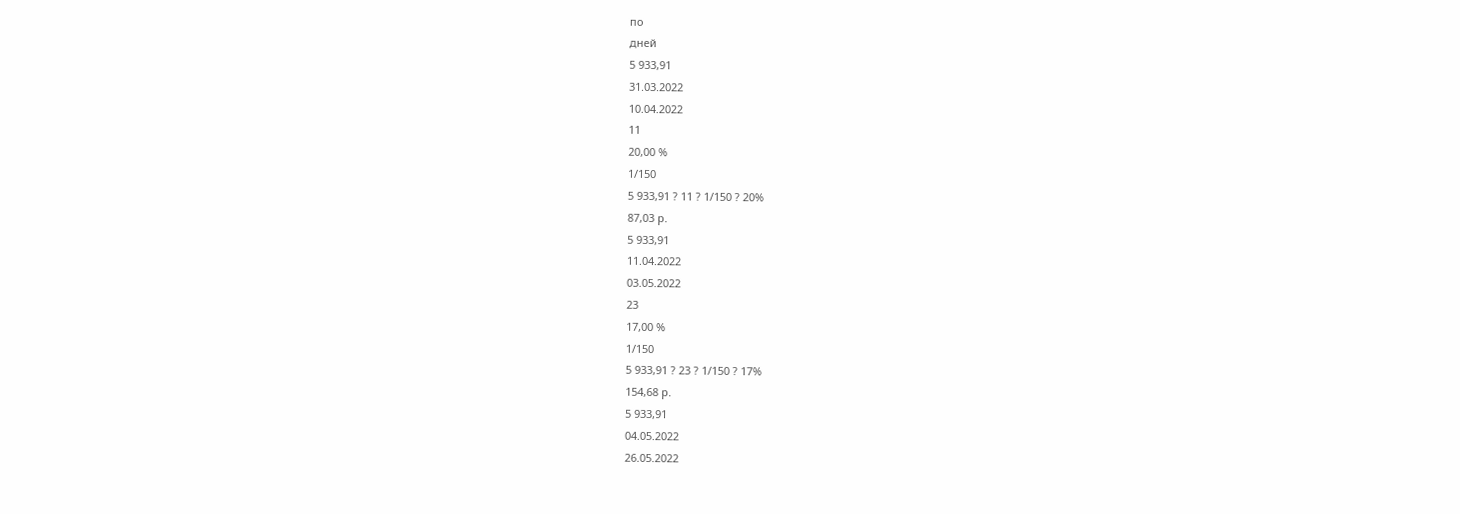по
дней
5 933,91
31.03.2022
10.04.2022
11
20,00 %
1/150
5 933,91 ? 11 ? 1/150 ? 20%
87,03 р.
5 933,91
11.04.2022
03.05.2022
23
17,00 %
1/150
5 933,91 ? 23 ? 1/150 ? 17%
154,68 р.
5 933,91
04.05.2022
26.05.2022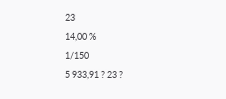23
14,00 %
1/150
5 933,91 ? 23 ?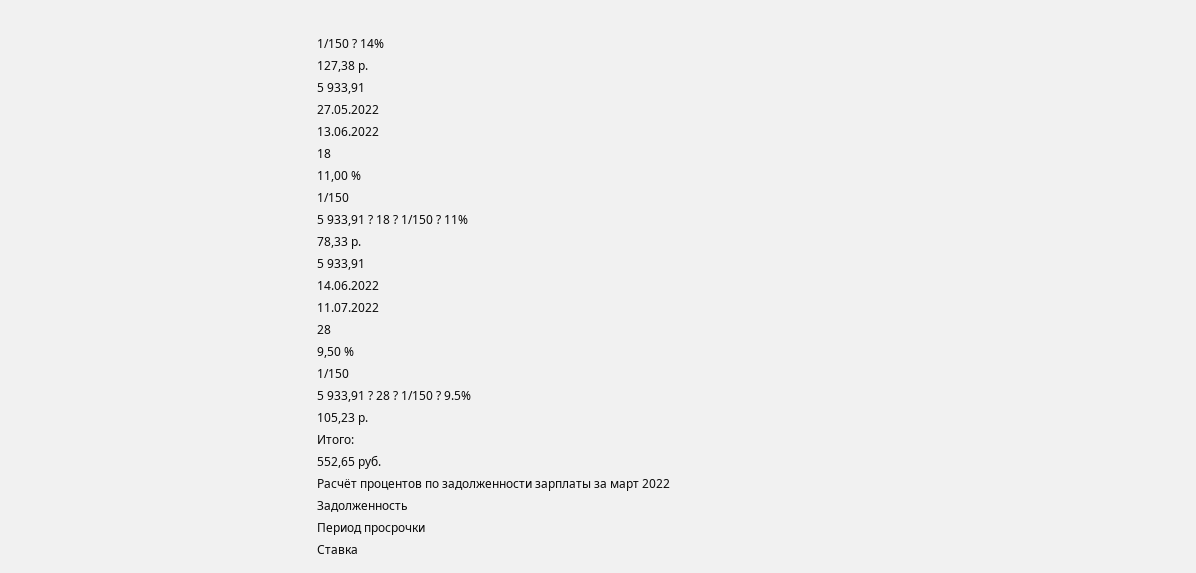1/150 ? 14%
127,38 р.
5 933,91
27.05.2022
13.06.2022
18
11,00 %
1/150
5 933,91 ? 18 ? 1/150 ? 11%
78,33 р.
5 933,91
14.06.2022
11.07.2022
28
9,50 %
1/150
5 933,91 ? 28 ? 1/150 ? 9.5%
105,23 р.
Итого:
552,65 руб.
Расчёт процентов по задолженности зарплаты за март 2022
Задолженность
Период просрочки
Ставка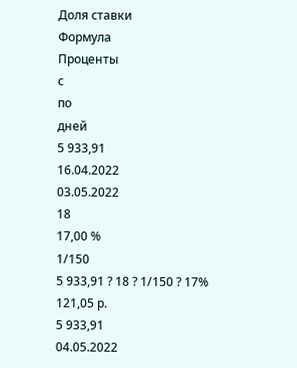Доля ставки
Формула
Проценты
с
по
дней
5 933,91
16.04.2022
03.05.2022
18
17,00 %
1/150
5 933,91 ? 18 ? 1/150 ? 17%
121,05 р.
5 933,91
04.05.2022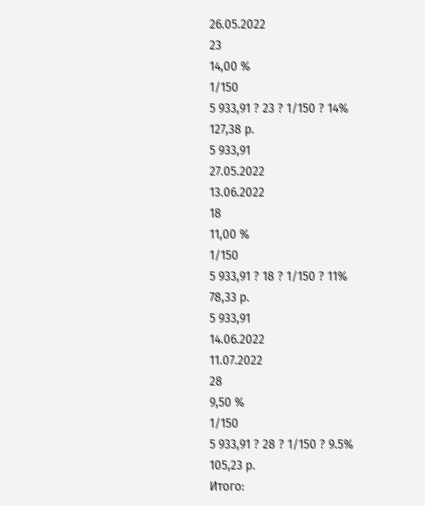26.05.2022
23
14,00 %
1/150
5 933,91 ? 23 ? 1/150 ? 14%
127,38 р.
5 933,91
27.05.2022
13.06.2022
18
11,00 %
1/150
5 933,91 ? 18 ? 1/150 ? 11%
78,33 р.
5 933,91
14.06.2022
11.07.2022
28
9,50 %
1/150
5 933,91 ? 28 ? 1/150 ? 9.5%
105,23 р.
Итого: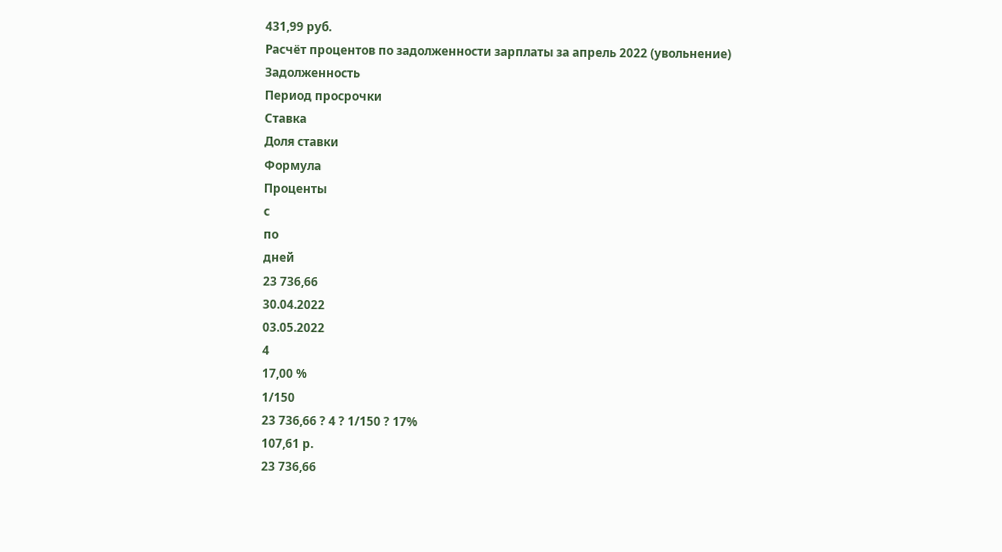431,99 руб.
Расчёт процентов по задолженности зарплаты за апрель 2022 (увольнение)
Задолженность
Период просрочки
Ставка
Доля ставки
Формула
Проценты
с
по
дней
23 736,66
30.04.2022
03.05.2022
4
17,00 %
1/150
23 736,66 ? 4 ? 1/150 ? 17%
107,61 р.
23 736,66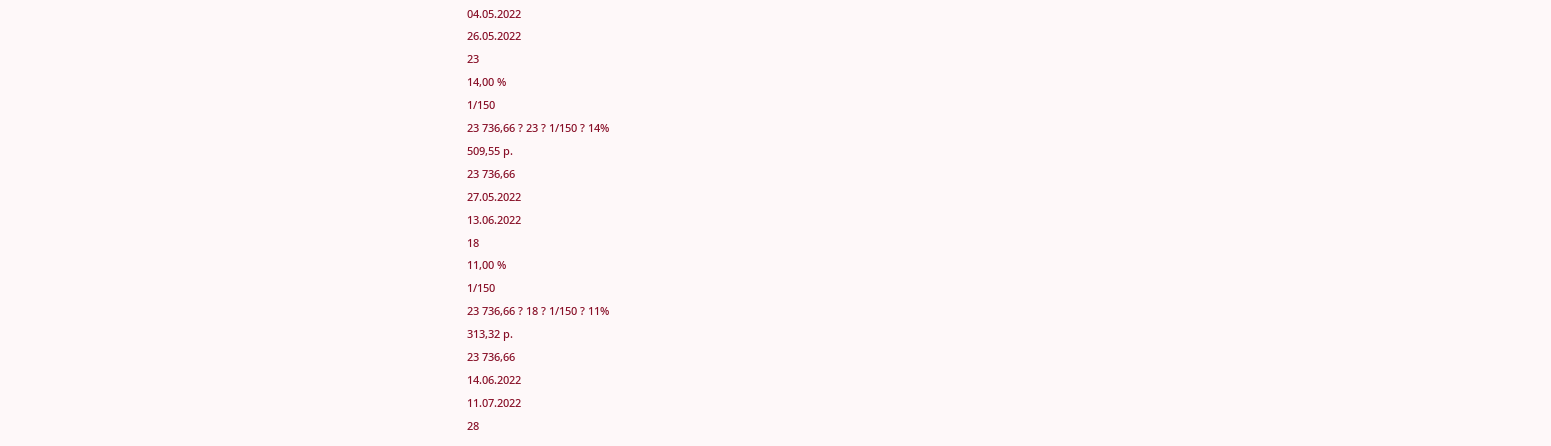04.05.2022
26.05.2022
23
14,00 %
1/150
23 736,66 ? 23 ? 1/150 ? 14%
509,55 р.
23 736,66
27.05.2022
13.06.2022
18
11,00 %
1/150
23 736,66 ? 18 ? 1/150 ? 11%
313,32 р.
23 736,66
14.06.2022
11.07.2022
28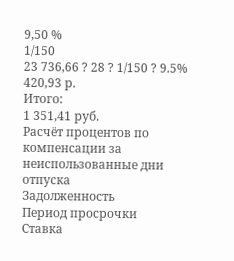9,50 %
1/150
23 736,66 ? 28 ? 1/150 ? 9.5%
420,93 р.
Итого:
1 351,41 руб.
Расчёт процентов по компенсации за неиспользованные дни отпуска
Задолженность
Период просрочки
Ставка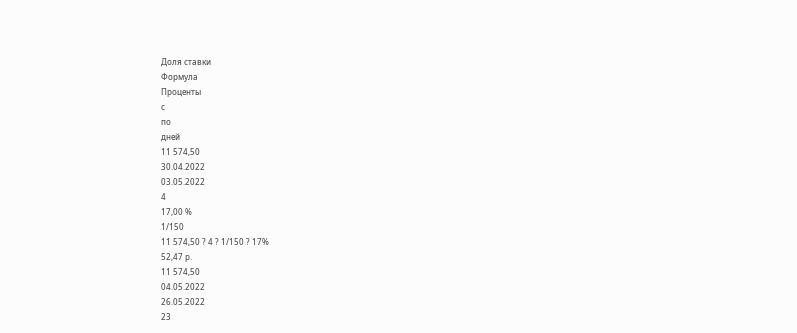Доля ставки
Формула
Проценты
с
по
дней
11 574,50
30.04.2022
03.05.2022
4
17,00 %
1/150
11 574,50 ? 4 ? 1/150 ? 17%
52,47 р.
11 574,50
04.05.2022
26.05.2022
23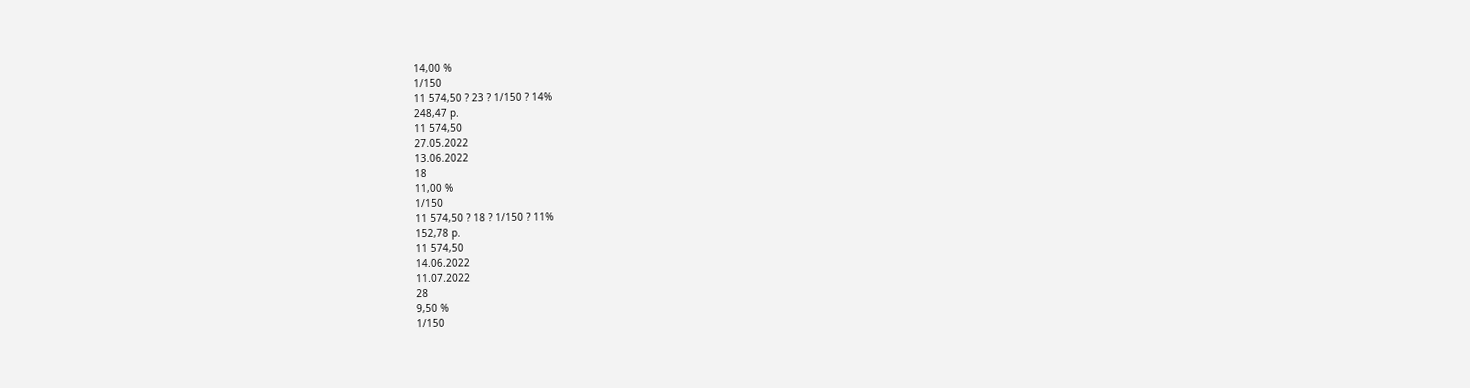14,00 %
1/150
11 574,50 ? 23 ? 1/150 ? 14%
248,47 р.
11 574,50
27.05.2022
13.06.2022
18
11,00 %
1/150
11 574,50 ? 18 ? 1/150 ? 11%
152,78 р.
11 574,50
14.06.2022
11.07.2022
28
9,50 %
1/150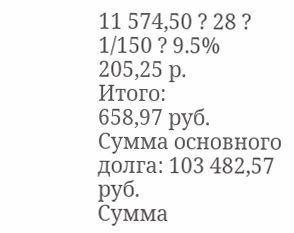11 574,50 ? 28 ? 1/150 ? 9.5%
205,25 р.
Итого:
658,97 руб.
Сумма основного долга: 103 482,57 руб.
Сумма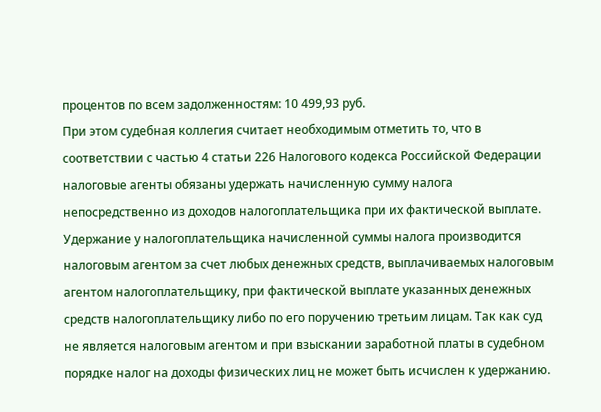процентов по всем задолженностям: 10 499,93 руб.
При этом судебная коллегия считает необходимым отметить то, что в соответствии с частью 4 статьи 226 Налогового кодекса Российской Федерации налоговые агенты обязаны удержать начисленную сумму налога непосредственно из доходов налогоплательщика при их фактической выплате. Удержание у налогоплательщика начисленной суммы налога производится налоговым агентом за счет любых денежных средств, выплачиваемых налоговым агентом налогоплательщику, при фактической выплате указанных денежных средств налогоплательщику либо по его поручению третьим лицам. Так как суд не является налоговым агентом и при взыскании заработной платы в судебном порядке налог на доходы физических лиц не может быть исчислен к удержанию.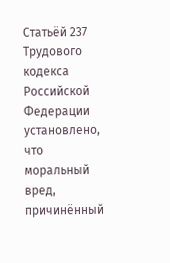Статьёй 237 Трудового кодекса Российской Федерации установлено, что моральный вред, причинённый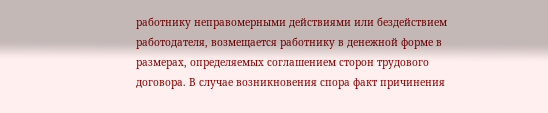работнику неправомерными действиями или бездействием работодателя, возмещается работнику в денежной форме в размерах, определяемых соглашением сторон трудового договора. В случае возникновения спора факт причинения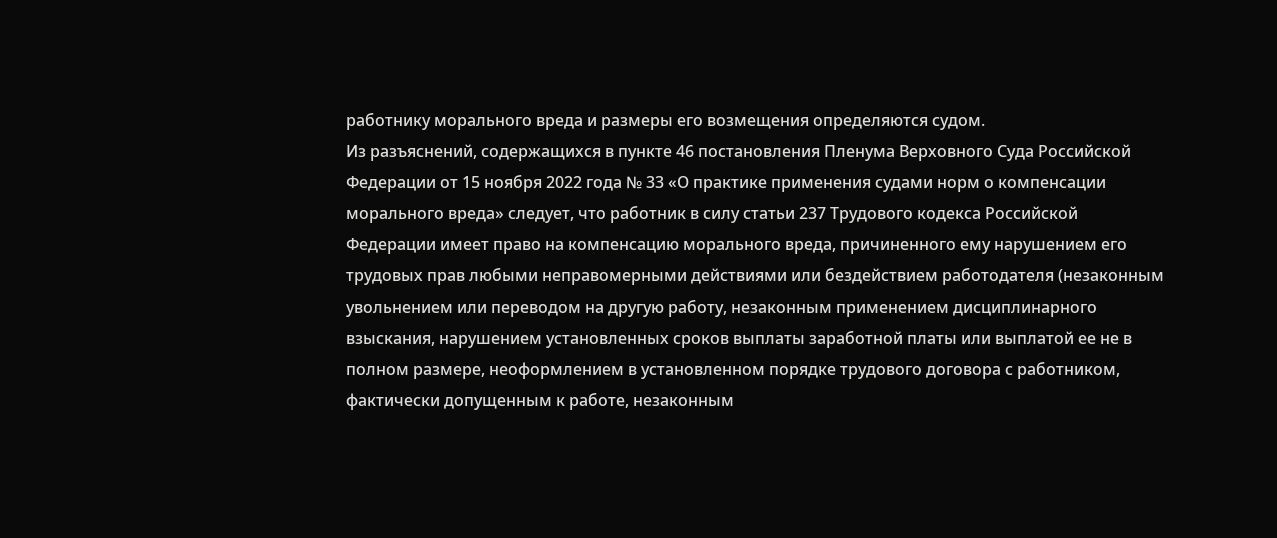работнику морального вреда и размеры его возмещения определяются судом.
Из разъяснений, содержащихся в пункте 46 постановления Пленума Верховного Суда Российской Федерации от 15 ноября 2022 года № 33 «О практике применения судами норм о компенсации морального вреда» следует, что работник в силу статьи 237 Трудового кодекса Российской Федерации имеет право на компенсацию морального вреда, причиненного ему нарушением его трудовых прав любыми неправомерными действиями или бездействием работодателя (незаконным увольнением или переводом на другую работу, незаконным применением дисциплинарного взыскания, нарушением установленных сроков выплаты заработной платы или выплатой ее не в полном размере, неоформлением в установленном порядке трудового договора с работником, фактически допущенным к работе, незаконным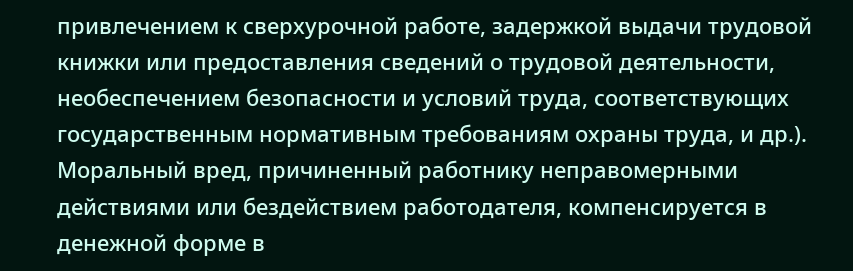привлечением к сверхурочной работе, задержкой выдачи трудовой книжки или предоставления сведений о трудовой деятельности, необеспечением безопасности и условий труда, соответствующих государственным нормативным требованиям охраны труда, и др.). Моральный вред, причиненный работнику неправомерными действиями или бездействием работодателя, компенсируется в денежной форме в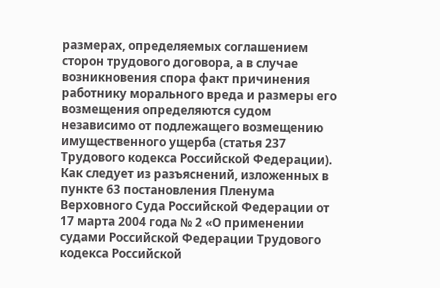размерах, определяемых соглашением сторон трудового договора, а в случае возникновения спора факт причинения работнику морального вреда и размеры его возмещения определяются судом независимо от подлежащего возмещению имущественного ущерба (статья 237 Трудового кодекса Российской Федерации).
Как следует из разъяснений, изложенных в пункте 63 постановления Пленума Верховного Суда Российской Федерации от 17 марта 2004 года № 2 «О применении судами Российской Федерации Трудового кодекса Российской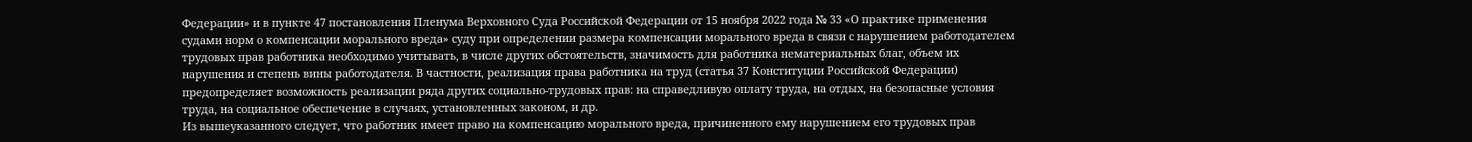Федерации» и в пункте 47 постановления Пленума Верховного Суда Российской Федерации от 15 ноября 2022 года № 33 «О практике применения судами норм о компенсации морального вреда» суду при определении размера компенсации морального вреда в связи с нарушением работодателем трудовых прав работника необходимо учитывать, в числе других обстоятельств, значимость для работника нематериальных благ, объем их нарушения и степень вины работодателя. В частности, реализация права работника на труд (статья 37 Конституции Российской Федерации) предопределяет возможность реализации ряда других социально-трудовых прав: на справедливую оплату труда, на отдых, на безопасные условия труда, на социальное обеспечение в случаях, установленных законом, и др.
Из вышеуказанного следует, что работник имеет право на компенсацию морального вреда, причиненного ему нарушением его трудовых прав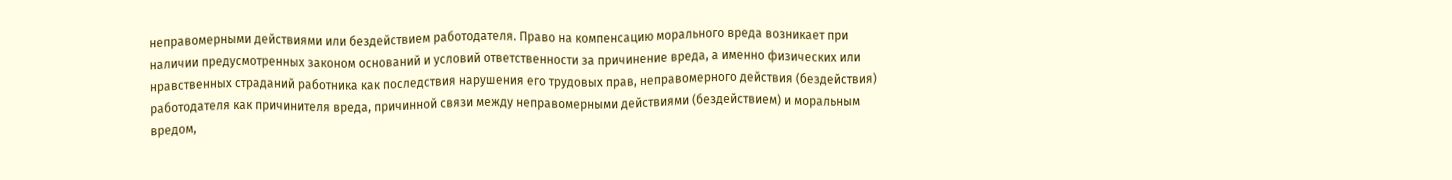неправомерными действиями или бездействием работодателя. Право на компенсацию морального вреда возникает при наличии предусмотренных законом оснований и условий ответственности за причинение вреда, а именно физических или нравственных страданий работника как последствия нарушения его трудовых прав, неправомерного действия (бездействия) работодателя как причинителя вреда, причинной связи между неправомерными действиями (бездействием) и моральным вредом,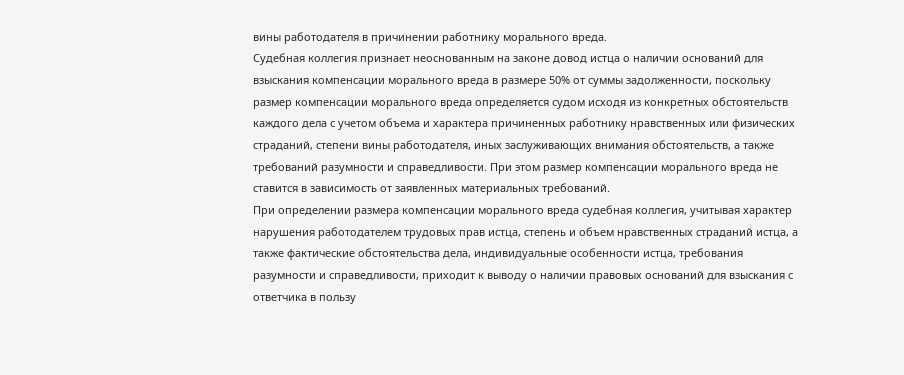вины работодателя в причинении работнику морального вреда.
Судебная коллегия признает неоснованным на законе довод истца о наличии оснований для взыскания компенсации морального вреда в размере 50% от суммы задолженности, поскольку размер компенсации морального вреда определяется судом исходя из конкретных обстоятельств каждого дела с учетом объема и характера причиненных работнику нравственных или физических страданий, степени вины работодателя, иных заслуживающих внимания обстоятельств, а также требований разумности и справедливости. При этом размер компенсации морального вреда не ставится в зависимость от заявленных материальных требований.
При определении размера компенсации морального вреда судебная коллегия, учитывая характер нарушения работодателем трудовых прав истца, степень и объем нравственных страданий истца, а также фактические обстоятельства дела, индивидуальные особенности истца, требования разумности и справедливости, приходит к выводу о наличии правовых оснований для взыскания с ответчика в пользу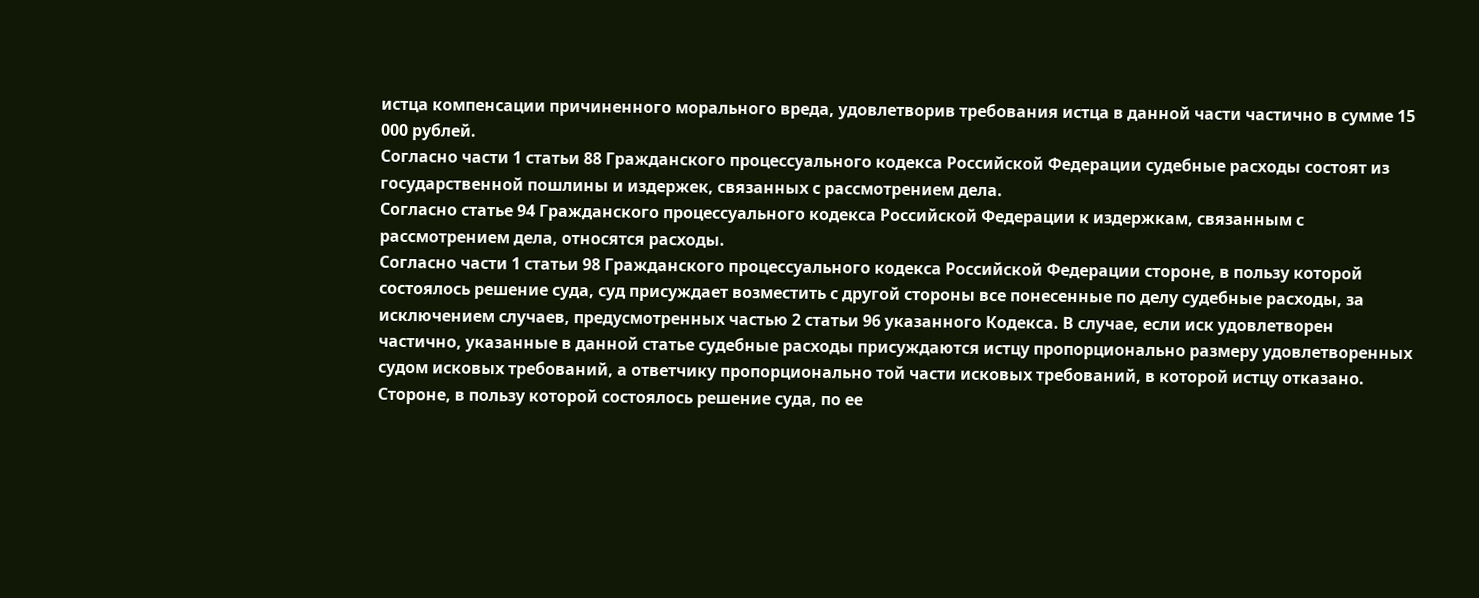истца компенсации причиненного морального вреда, удовлетворив требования истца в данной части частично в сумме 15 000 рублей.
Согласно части 1 статьи 88 Гражданского процессуального кодекса Российской Федерации судебные расходы состоят из государственной пошлины и издержек, связанных с рассмотрением дела.
Согласно статье 94 Гражданского процессуального кодекса Российской Федерации к издержкам, связанным с рассмотрением дела, относятся расходы.
Согласно части 1 статьи 98 Гражданского процессуального кодекса Российской Федерации стороне, в пользу которой состоялось решение суда, суд присуждает возместить с другой стороны все понесенные по делу судебные расходы, за исключением случаев, предусмотренных частью 2 статьи 96 указанного Кодекса. В случае, если иск удовлетворен частично, указанные в данной статье судебные расходы присуждаются истцу пропорционально размеру удовлетворенных судом исковых требований, а ответчику пропорционально той части исковых требований, в которой истцу отказано.
Стороне, в пользу которой состоялось решение суда, по ее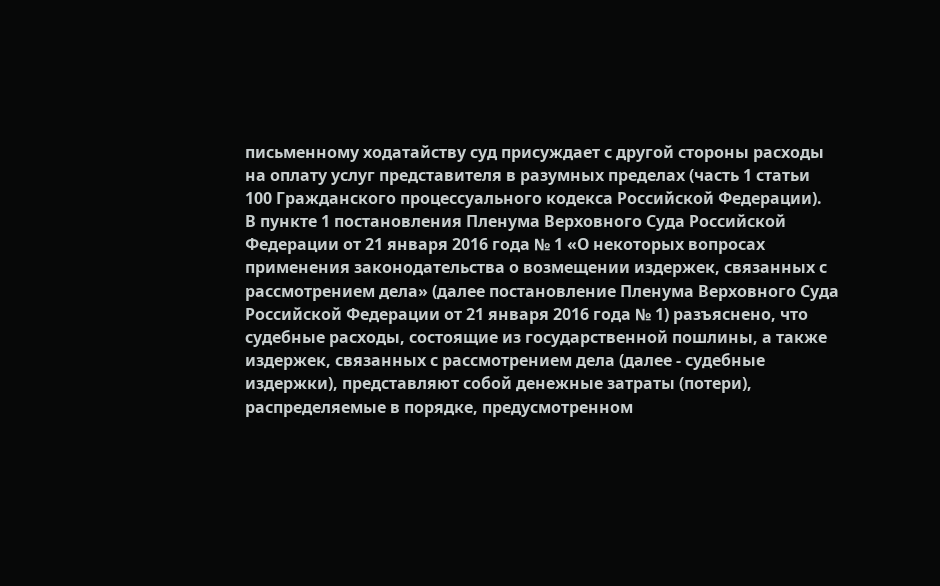письменному ходатайству суд присуждает с другой стороны расходы на оплату услуг представителя в разумных пределах (часть 1 статьи 100 Гражданского процессуального кодекса Российской Федерации).
В пункте 1 постановления Пленума Верховного Суда Российской Федерации от 21 января 2016 года № 1 «О некоторых вопросах применения законодательства о возмещении издержек, связанных с рассмотрением дела» (далее постановление Пленума Верховного Суда Российской Федерации от 21 января 2016 года № 1) разъяснено, что судебные расходы, состоящие из государственной пошлины, а также издержек, связанных с рассмотрением дела (далее - судебные издержки), представляют собой денежные затраты (потери), распределяемые в порядке, предусмотренном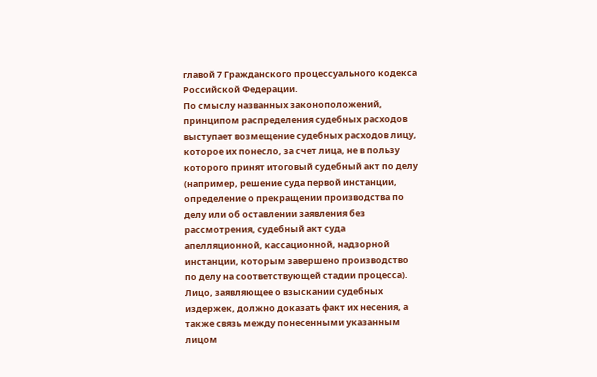главой 7 Гражданского процессуального кодекса Российской Федерации.
По смыслу названных законоположений, принципом распределения судебных расходов выступает возмещение судебных расходов лицу, которое их понесло, за счет лица, не в пользу которого принят итоговый судебный акт по делу (например, решение суда первой инстанции, определение о прекращении производства по делу или об оставлении заявления без рассмотрения, судебный акт суда апелляционной, кассационной, надзорной инстанции, которым завершено производство по делу на соответствующей стадии процесса).
Лицо, заявляющее о взыскании судебных издержек, должно доказать факт их несения, а также связь между понесенными указанным лицом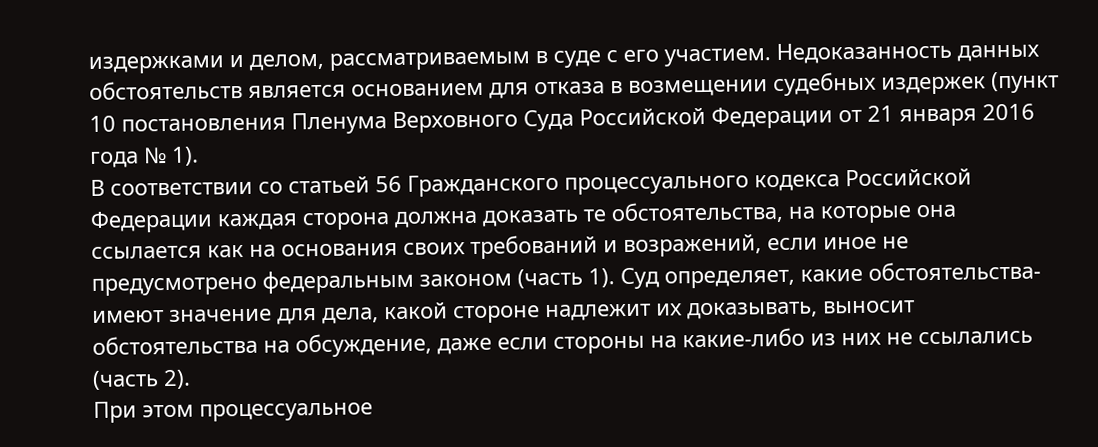издержками и делом, рассматриваемым в суде с его участием. Недоказанность данных обстоятельств является основанием для отказа в возмещении судебных издержек (пункт 10 постановления Пленума Верховного Суда Российской Федерации от 21 января 2016 года № 1).
В соответствии со статьей 56 Гражданского процессуального кодекса Российской Федерации каждая сторона должна доказать те обстоятельства, на которые она ссылается как на основания своих требований и возражений, если иное не предусмотрено федеральным законом (часть 1). Суд определяет, какие обстоятельства-имеют значение для дела, какой стороне надлежит их доказывать, выносит обстоятельства на обсуждение, даже если стороны на какие-либо из них не ссылались (часть 2).
При этом процессуальное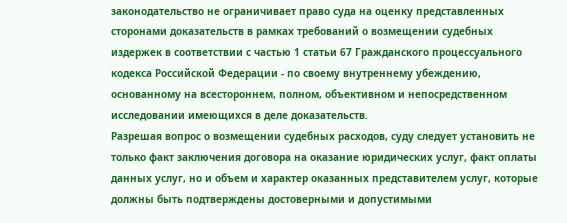законодательство не ограничивает право суда на оценку представленных сторонами доказательств в рамках требований о возмещении судебных издержек в соответствии с частью 1 статьи 67 Гражданского процессуального кодекса Российской Федерации - по своему внутреннему убеждению, основанному на всестороннем, полном, объективном и непосредственном исследовании имеющихся в деле доказательств.
Разрешая вопрос о возмещении судебных расходов, суду следует установить не только факт заключения договора на оказание юридических услуг, факт оплаты данных услуг, но и объем и характер оказанных представителем услуг, которые должны быть подтверждены достоверными и допустимыми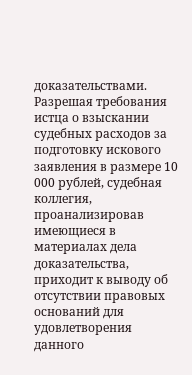доказательствами.
Разрешая требования истца о взыскании судебных расходов за подготовку искового заявления в размере 10 000 рублей, судебная коллегия, проанализировав имеющиеся в материалах дела доказательства, приходит к выводу об отсутствии правовых оснований для удовлетворения данного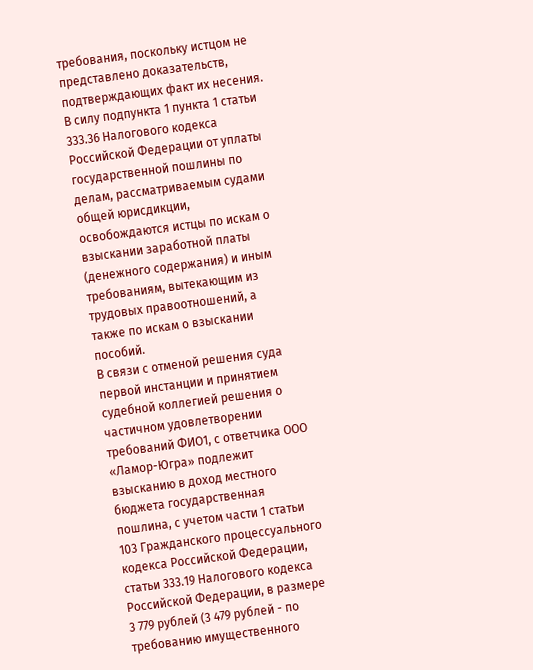требования, поскольку истцом не представлено доказательств, подтверждающих факт их несения.
В силу подпункта 1 пункта 1 статьи 333.36 Налогового кодекса Российской Федерации от уплаты государственной пошлины по делам, рассматриваемым судами общей юрисдикции, освобождаются истцы по искам о взыскании заработной платы (денежного содержания) и иным требованиям, вытекающим из трудовых правоотношений, а также по искам о взыскании пособий.
В связи с отменой решения суда первой инстанции и принятием судебной коллегией решения о частичном удовлетворении требований ФИО1, с ответчика ООО «Ламор-Югра» подлежит взысканию в доход местного бюджета государственная пошлина, с учетом части 1 статьи 103 Гражданского процессуального кодекса Российской Федерации, статьи 333.19 Налогового кодекса Российской Федерации, в размере 3 779 рублей (3 479 рублей - по требованию имущественного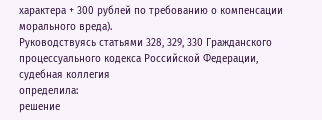характера + 300 рублей по требованию о компенсации морального вреда).
Руководствуясь статьями 328, 329, 330 Гражданского процессуального кодекса Российской Федерации, судебная коллегия
определила:
решение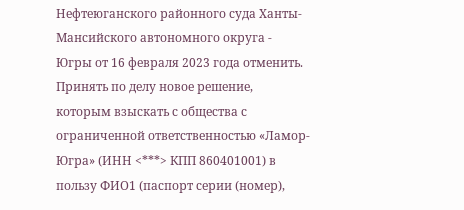Нефтеюганского районного суда Ханты-Мансийского автономного округа - Югры от 16 февраля 2023 года отменить.
Принять по делу новое решение, которым взыскать с общества с ограниченной ответственностью «Ламор-Югра» (ИНН <***> КПП 860401001) в пользу ФИО1 (паспорт серии (номер),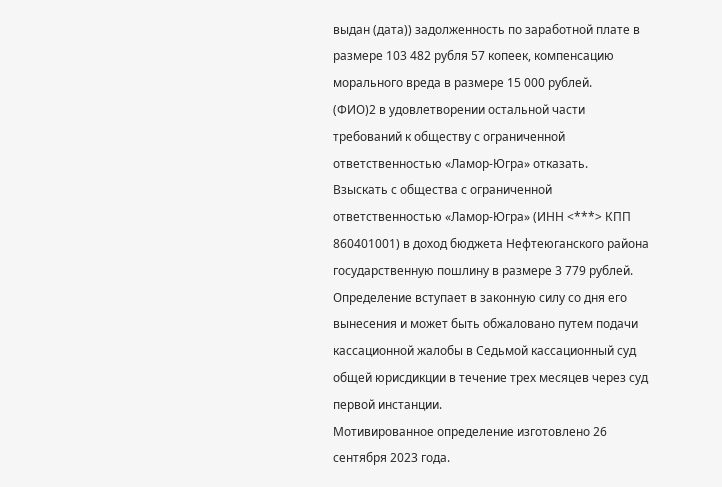выдан (дата)) задолженность по заработной плате в размере 103 482 рубля 57 копеек, компенсацию морального вреда в размере 15 000 рублей.
(ФИО)2 в удовлетворении остальной части требований к обществу с ограниченной ответственностью «Ламор-Югра» отказать.
Взыскать с общества с ограниченной ответственностью «Ламор-Югра» (ИНН <***> КПП 860401001) в доход бюджета Нефтеюганского района государственную пошлину в размере 3 779 рублей.
Определение вступает в законную силу со дня его вынесения и может быть обжаловано путем подачи кассационной жалобы в Седьмой кассационный суд общей юрисдикции в течение трех месяцев через суд первой инстанции.
Мотивированное определение изготовлено 26 сентября 2023 года.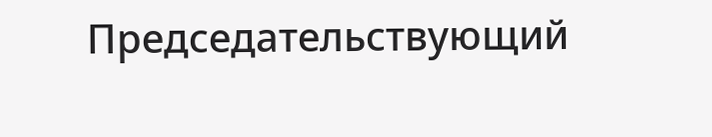Председательствующий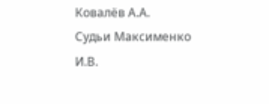Ковалёв А.А.
Судьи Максименко И.В.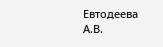Евтодеева А.В.